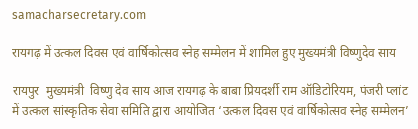samacharsecretary.com

रायगढ़ में उत्कल दिवस एवं वार्षिकोत्सव स्नेह सम्मेलन में शामिल हुए मुख्यमंत्री विष्णुदेव साय

रायपुर  मुख्यमंत्री  विष्णु देव साय आज रायगढ़ के बाबा प्रियदर्शी राम ऑडिटोरियम, पंजरी प्लांट में उत्कल सांस्कृतिक सेवा समिति द्वारा आयोजित ‘उत्कल दिवस एवं वार्षिकोत्सव स्नेह सम्मेलन’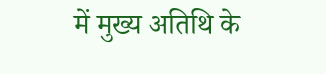में मुख्य अतिथि के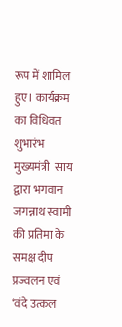रूप में शामिल हुए। कार्यक्रम का विधिवत शुभारंभ मुख्यमंत्री  साय द्वारा भगवान जगन्नाथ स्वामी की प्रतिमा के समक्ष दीप प्रज्वलन एवं ‘वंदे उत्कल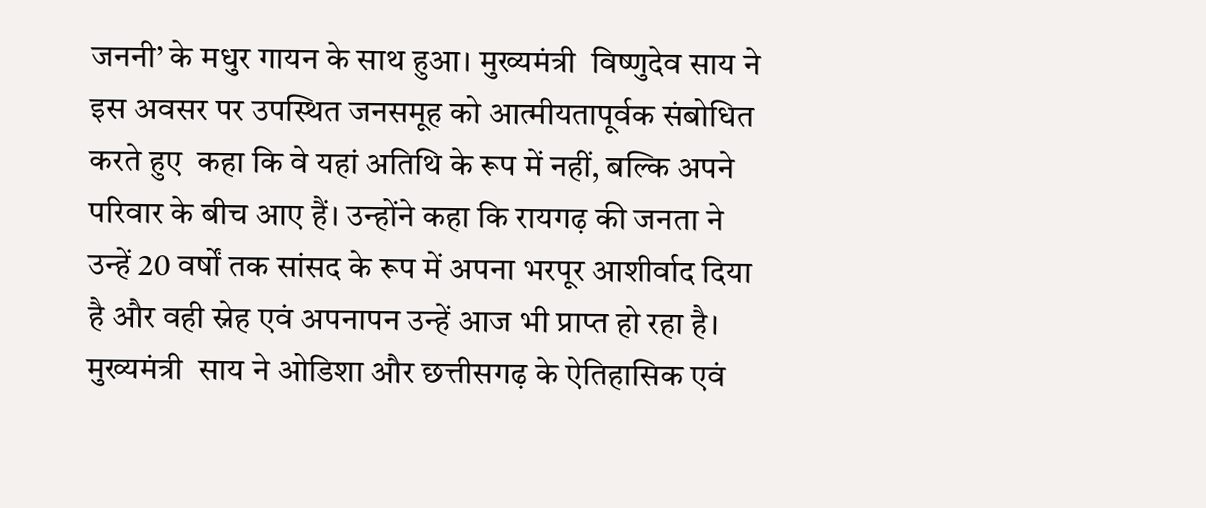जननी’ के मधुर गायन के साथ हुआ। मुख्यमंत्री  विष्णुदेव साय ने इस अवसर पर उपस्थित जनसमूह को आत्मीयतापूर्वक संबोधित करते हुए  कहा कि वे यहां अतिथि के रूप में नहीं, बल्कि अपने परिवार के बीच आए हैं। उन्होंने कहा कि रायगढ़ की जनता ने उन्हें 20 वर्षों तक सांसद के रूप में अपना भरपूर आशीर्वाद दिया है और वही स्नेह एवं अपनापन उन्हें आज भी प्राप्त हो रहा है। मुख्यमंत्री  साय ने ओडिशा और छत्तीसगढ़ के ऐतिहासिक एवं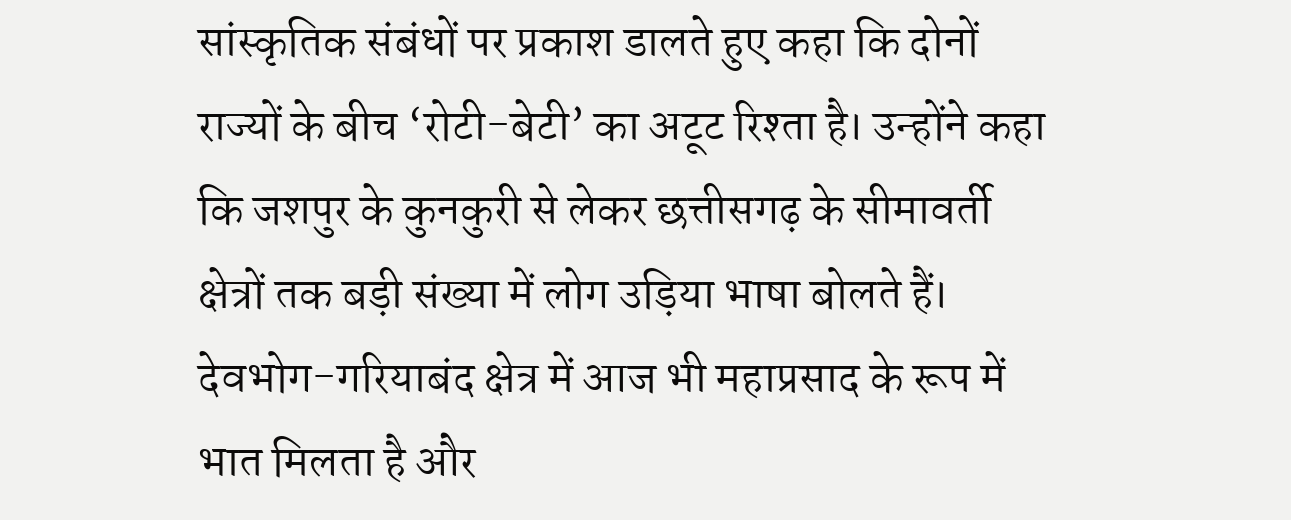सांस्कृतिक संबंधों पर प्रकाश डालते हुए कहा कि दोनों राज्यों के बीच ‘रोटी-बेटी’ का अटूट रिश्ता है। उन्होंने कहा कि जशपुर के कुनकुरी से लेकर छत्तीसगढ़ के सीमावर्ती क्षेत्रों तक बड़ी संख्या में लोग उड़िया भाषा बोलते हैं। देवभोग-गरियाबंद क्षेत्र में आज भी महाप्रसाद के रूप में भात मिलता है और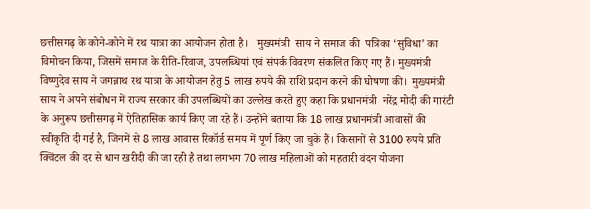छत्तीसगढ़ के कोने-कोने में रथ यात्रा का आयोजन होता है।   मुख्यमंत्री  साय ने समाज की  पत्रिका ‘सुविधा’ का विमोचन किया, जिसमें समाज के रीति-रिवाज, उपलब्धियां एवं संपर्क विवरण संकलित किए गए हैं। मुख्यमंत्री  विष्णुदेव साय ने जगन्नाथ रथ यात्रा के आयोजन हेतु 5 लाख रुपये की राशि प्रदान करने की घोषणा की।  मुख्यमंत्री  साय ने अपने संबोधन में राज्य सरकार की उपलब्धियों का उल्लेख करते हुए कहा कि प्रधानमंत्री  नरेंद्र मोदी की गारंटी के अनुरूप छत्तीसगढ़ में ऐतिहासिक कार्य किए जा रहे हैं। उन्होंने बताया कि 18 लाख प्रधानमंत्री आवासों की स्वीकृति दी गई है, जिनमें से 8 लाख आवास रिकॉर्ड समय में पूर्ण किए जा चुके हैं। किसानों से 3100 रुपये प्रति क्विंटल की दर से धान खरीदी की जा रही है तथा लगभग 70 लाख महिलाओं को महतारी वंदन योजना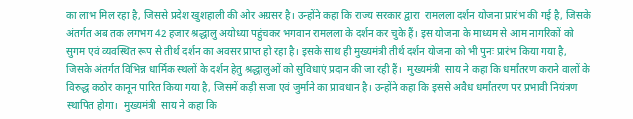का लाभ मिल रहा है, जिससे प्रदेश खुशहाली की ओर अग्रसर है। उन्होंने कहा कि राज्य सरकार द्वारा  रामलला दर्शन योजना प्रारंभ की गई है, जिसके अंतर्गत अब तक लगभग 42 हजार श्रद्धालु अयोध्या पहुंचकर भगवान रामलला के दर्शन कर चुके हैं। इस योजना के माध्यम से आम नागरिकों को सुगम एवं व्यवस्थित रूप से तीर्थ दर्शन का अवसर प्राप्त हो रहा है। इसके साथ ही मुख्यमंत्री तीर्थ दर्शन योजना को भी पुनः प्रारंभ किया गया है, जिसके अंतर्गत विभिन्न धार्मिक स्थलों के दर्शन हेतु श्रद्धालुओं को सुविधाएं प्रदान की जा रही हैं।  मुख्यमंत्री  साय ने कहा कि धर्मांतरण कराने वालों के विरुद्ध कठोर कानून पारित किया गया है, जिसमें कड़ी सजा एवं जुर्माने का प्रावधान है। उन्होंने कहा कि इससे अवैध धर्मांतरण पर प्रभावी नियंत्रण स्थापित होगा।  मुख्यमंत्री  साय ने कहा कि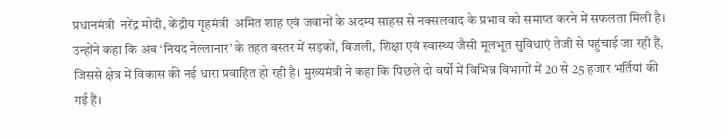प्रधानमंत्री  नरेंद्र मोदी, केंद्रीय गृहमंत्री  अमित शाह एवं जवानों के अदम्य साहस से नक्सलवाद के प्रभाव को समाप्त करने में सफलता मिली है। उन्होंने कहा कि अब ‘नियद नेल्लानार’ के तहत बस्तर में सड़कों, बिजली, शिक्षा एवं स्वास्थ्य जैसी मूलभूत सुविधाएं तेजी से पहुंचाई जा रही हैं, जिससे क्षेत्र में विकास की नई धारा प्रवाहित हो रही है। मुख्यमंत्री ने कहा कि पिछले दो वर्षों में विभिन्न विभागों में 20 से 25 हजार भर्तियां की गई हैं।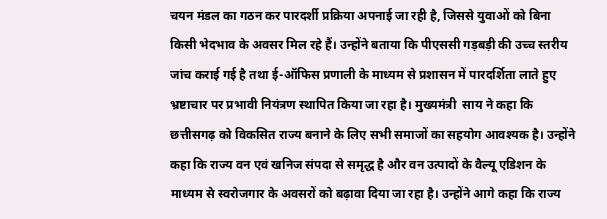चयन मंडल का गठन कर पारदर्शी प्रक्रिया अपनाई जा रही है, जिससे युवाओं को बिना किसी भेदभाव के अवसर मिल रहे हैं। उन्होंने बताया कि पीएससी गड़बड़ी की उच्च स्तरीय जांच कराई गई है तथा ई-ऑफिस प्रणाली के माध्यम से प्रशासन में पारदर्शिता लाते हुए भ्रष्टाचार पर प्रभावी नियंत्रण स्थापित किया जा रहा है। मुख्यमंत्री  साय ने कहा कि छत्तीसगढ़ को विकसित राज्य बनाने के लिए सभी समाजों का सहयोग आवश्यक है। उन्होंने कहा कि राज्य वन एवं खनिज संपदा से समृद्ध है और वन उत्पादों के वैल्यू एडिशन के माध्यम से स्वरोजगार के अवसरों को बढ़ावा दिया जा रहा है। उन्होंने आगे कहा कि राज्य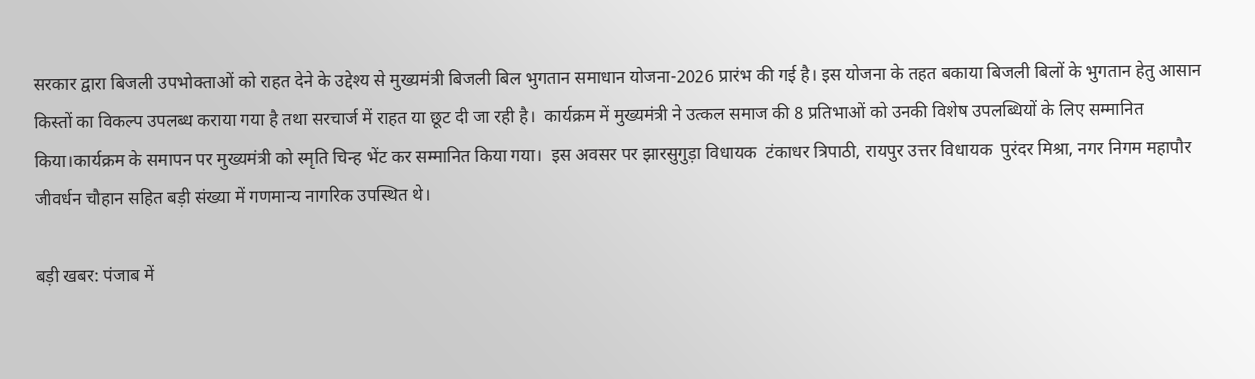सरकार द्वारा बिजली उपभोक्ताओं को राहत देने के उद्देश्य से मुख्यमंत्री बिजली बिल भुगतान समाधान योजना-2026 प्रारंभ की गई है। इस योजना के तहत बकाया बिजली बिलों के भुगतान हेतु आसान किस्तों का विकल्प उपलब्ध कराया गया है तथा सरचार्ज में राहत या छूट दी जा रही है।  कार्यक्रम में मुख्यमंत्री ने उत्कल समाज की 8 प्रतिभाओं को उनकी विशेष उपलब्धियों के लिए सम्मानित किया।कार्यक्रम के समापन पर मुख्यमंत्री को स्मृति चिन्ह भेंट कर सम्मानित किया गया।  इस अवसर पर झारसुगुड़ा विधायक  टंकाधर त्रिपाठी, रायपुर उत्तर विधायक  पुरंदर मिश्रा, नगर निगम महापौर  जीवर्धन चौहान सहित बड़ी संख्या में गणमान्य नागरिक उपस्थित थे।

बड़ी खबर: पंजाब में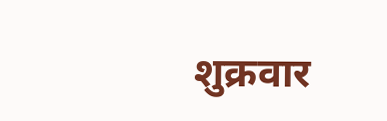शुक्रवार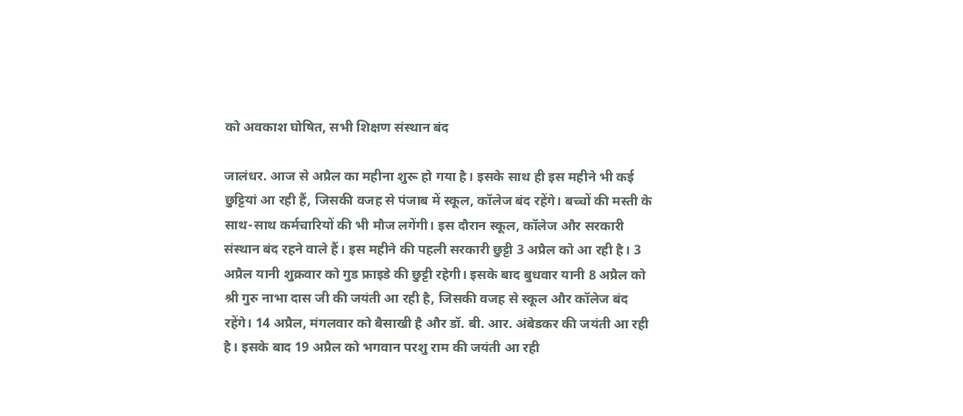को अवकाश घोषित, सभी शिक्षण संस्थान बंद

जालंधर. आज से अप्रैल का महीना शुरू हो गया है। इसके साथ ही इस महीने भी कई छुट्टियां आ रही हैं, जिसकी वजह से पंजाब में स्कूल, कॉलेज बंद रहेंगे। बच्चों की मस्ती के साथ-साथ कर्मचारियों की भी मौज लगेंगी। इस दौरान स्कूल, कॉलेज और सरकारी संस्थान बंद रहने वाले हैं। इस महीने की पहली सरकारी छुट्टी 3 अप्रैल को आ रही है। 3 अप्रैल यानी शुक्रवार को गुड फ्राइडे की छुट्टी रहेगी। इसके बाद बुधवार यानी 8 अप्रैल को श्री गुरु नाभा दास जी की जयंती आ रही है, जिसकी वजह से स्कूल और कॉलेज बंद रहेंगे। 14 अप्रैल, मंगलवार को बैसाखी है और डॉ. बी. आर. अंबेडकर की जयंती आ रही है। इसके बाद 19 अप्रैल को भगवान परशु राम की जयंती आ रही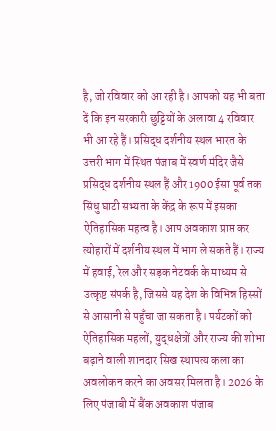है, जो रविवार को आ रही है। आपको यह भी बता दें कि इन सरकारी छुट्टियों के अलावा 4 रविवार भी आ रहे हैं। प्रसिद्ध दर्शनीय स्थल भारत के उत्तरी भाग में स्थित पंजाब में स्वर्ण मंदिर जैसे प्रसिद्ध दर्शनीय स्थल हैं और 1900 ईसा पूर्व तक सिंधु घाटी सभ्यता के केंद्र के रूप में इसका ऐतिहासिक महत्व है। आप अवकाश प्राप्त कर त्योहारों में दर्शनीय स्थल में भाग ले सकते हैं। राज्य में हवाई, रेल और सड़क नेटवर्क के माध्यम से उत्कृष्ट संपर्क है, जिससे यह देश के विभिन्न हिस्सों से आसानी से पहुँचा जा सकता है। पर्यटकों को ऐतिहासिक महलों, युद्धक्षेत्रों और राज्य की शोभा बढ़ाने वाली शानदार सिख स्थापत्य कला का अवलोकन करने का अवसर मिलता है। 2026 के लिए पंजाबी में बैंक अवकाश पंजाब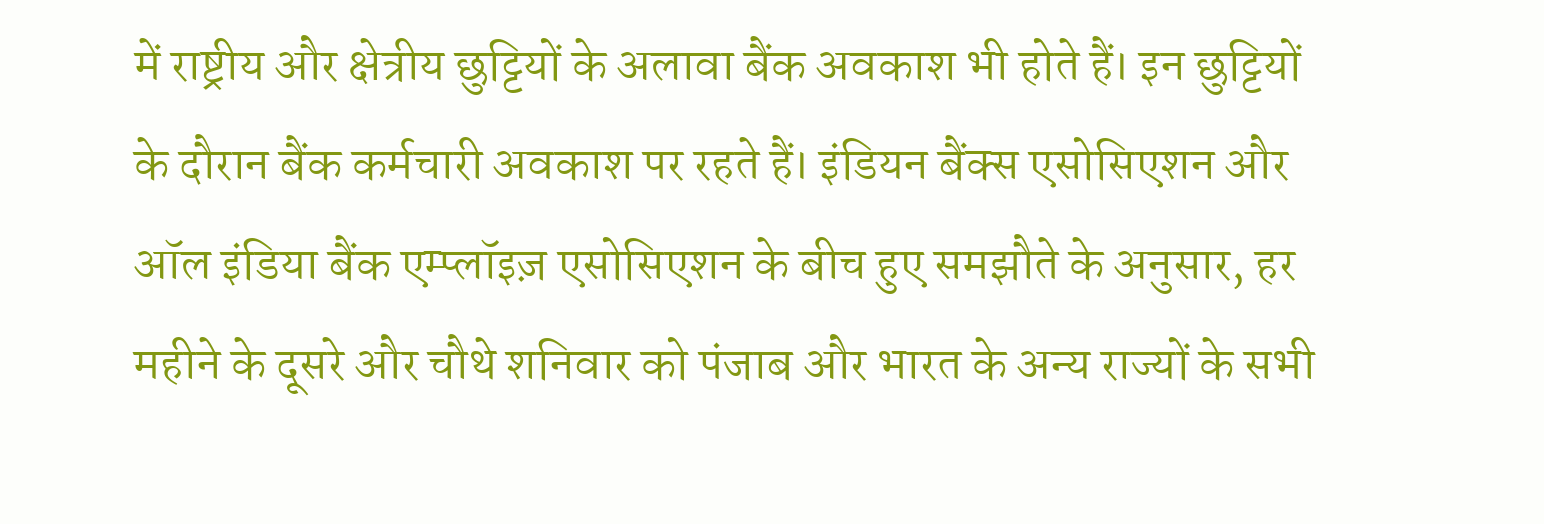में राष्ट्रीय और क्षेत्रीय छुट्टियों के अलावा बैंक अवकाश भी होते हैं। इन छुट्टियों के दौरान बैंक कर्मचारी अवकाश पर रहते हैं। इंडियन बैंक्स एसोसिएशन और ऑल इंडिया बैंक एम्प्लॉइज़ एसोसिएशन के बीच हुए समझौते के अनुसार, हर महीने के दूसरे और चौथे शनिवार को पंजाब और भारत के अन्य राज्यों के सभी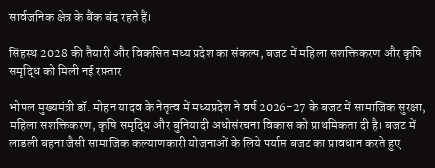सार्वजनिक क्षेत्र के बैंक बंद रहते हैं।

सिंहस्थ 2028 की तैयारी और विकसित मध्य प्रदेश का संकल्प, बजट में महिला सशक्तिकरण और कृषि समृद्धि को मिली नई रफ़्तार

भोपल मुख्यमंत्री डॉ. मोहन यादव के नेतृत्व में मध्यप्रदेश ने वर्ष 2026-27 के बजट में सामाजिक सुरक्षा, महिला सशक्तिकरण, कृषि समृद्धि और बुनियादी अधोसंरचना विकास को प्राथमिकता दी है। बजट में लाडली बहना जैसी सामाजिक कल्याणकारी योजनाओं के लिये पर्याप्त बजट का प्रावधान करते हुए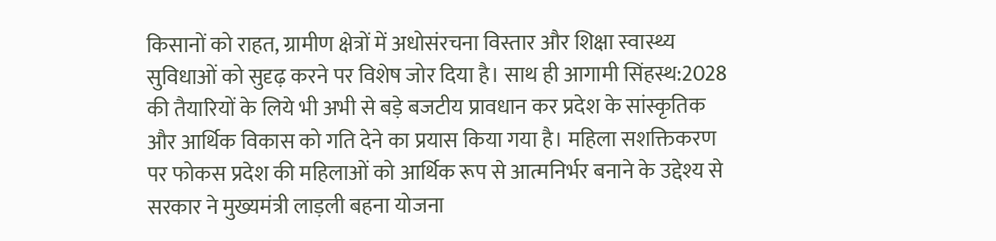किसानों को राहत, ग्रामीण क्षेत्रों में अधोसंरचना विस्तार और शिक्षा स्वास्थ्य सुविधाओं को सुदृढ़ करने पर विशेष जोर दिया है। साथ ही आगामी सिंहस्थ:2028 की तैयारियों के लिये भी अभी से बड़े बजटीय प्रावधान कर प्रदेश के सांस्कृतिक और आर्थिक विकास को गति देने का प्रयास किया गया है। महिला सशक्तिकरण पर फोकस प्रदेश की महिलाओं को आर्थिक रूप से आत्मनिर्भर बनाने के उद्देश्य से सरकार ने मुख्यमंत्री लाड़ली बहना योजना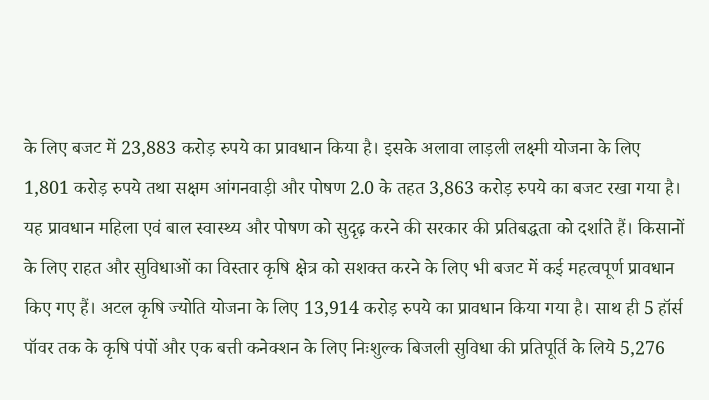के लिए बजट में 23,883 करोड़ रुपये का प्रावधान किया है। इसके अलावा लाड़ली लक्ष्मी योजना के लिए 1,801 करोड़ रुपये तथा सक्षम आंगनवाड़ी और पोषण 2.0 के तहत 3,863 करोड़ रुपये का बजट रखा गया है। यह प्रावधान महिला एवं बाल स्वास्थ्य और पोषण को सुदृढ़ करने की सरकार की प्रतिबद्धता को दर्शाते हैं। किसानों के लिए राहत और सुविधाओं का विस्तार कृषि क्षेत्र को सशक्त करने के लिए भी बजट में कई महत्वपूर्ण प्रावधान किए गए हैं। अटल कृषि ज्योति योजना के लिए 13,914 करोड़ रुपये का प्रावधान किया गया है। साथ ही 5 हॉर्स पॉवर तक के कृषि पंपों और एक बत्ती कनेक्शन के लिए निःशुल्क बिजली सुविधा की प्रतिपूर्ति के लिये 5,276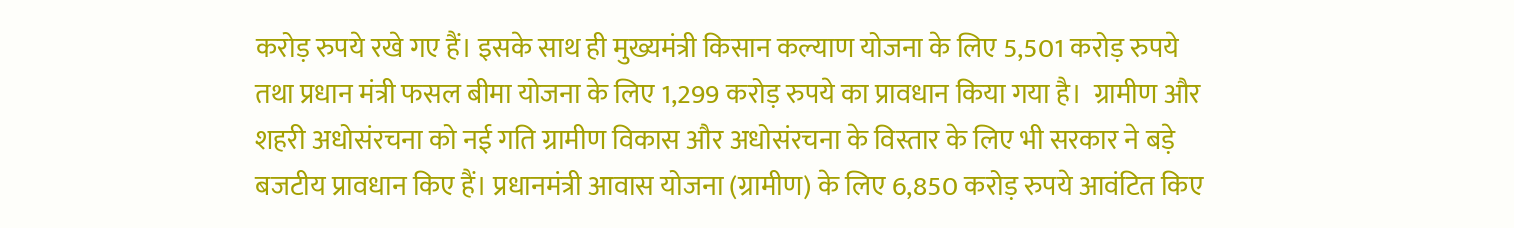करोड़ रुपये रखे गए हैं। इसके साथ ही मुख्यमंत्री किसान कल्याण योजना के लिए 5,501 करोड़ रुपये तथा प्रधान मंत्री फसल बीमा योजना के लिए 1,299 करोड़ रुपये का प्रावधान किया गया है।  ग्रामीण और शहरी अधोसंरचना को नई गति ग्रामीण विकास और अधोसंरचना के विस्तार के लिए भी सरकार ने बड़े बजटीय प्रावधान किए हैं। प्रधानमंत्री आवास योजना (ग्रामीण) के लिए 6,850 करोड़ रुपये आवंटित किए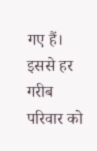गए हैं। इससे हर गरीब परिवार को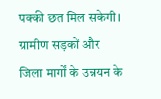पक्की छत मिल सकेगी। ग्रामीण सड़कों और जिला मार्गों के उन्नयन के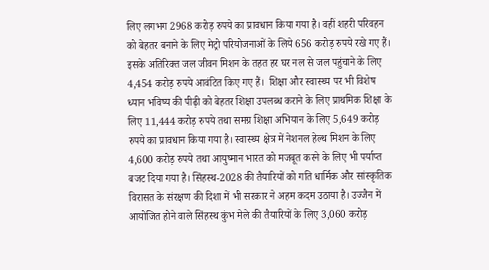लिए लगभग 2968 करोड़ रुपये का प्रावधान किया गया है। वहीं शहरी परिवहन को बेहतर बनाने के लिए मेट्रो परियोजनाओं के लिये 656 करोड़ रुपये रखे गए हैं। इसके अतिरिक्त जल जीवन मिशन के तहत हर घर नल से जल पहुंचाने के लिए 4,454 करोड़ रुपये आवंटित किए गए हैं।  शिक्षा और स्वास्थ्य पर भी विशेष ध्यान भविष्य की पीढ़ी को बेहतर शिक्षा उपलब्ध कराने के लिए प्राथमिक शिक्षा के लिए 11,444 करोड़ रुपये तथा समग्र शिक्षा अभियान के लिए 5,649 करोड़ रुपये का प्रावधान किया गया है। स्वास्थ्य क्षेत्र में नेशनल हेल्थ मिशन के लिए 4,600 करोड़ रुपये तथा आयुष्मान भारत को मजबूत करने के लिए भी पर्याप्त बजट दिया गया है। सिंहस्थ-2028 की तैयारियों को गति धार्मिक और सांस्कृतिक विरासत के संरक्षण की दिशा में भी सरकार ने अहम कदम उठाया है। उज्जैन में आयोजित होने वाले सिंहस्थ कुंभ मेले की तैयारियों के लिए 3,060 करोड़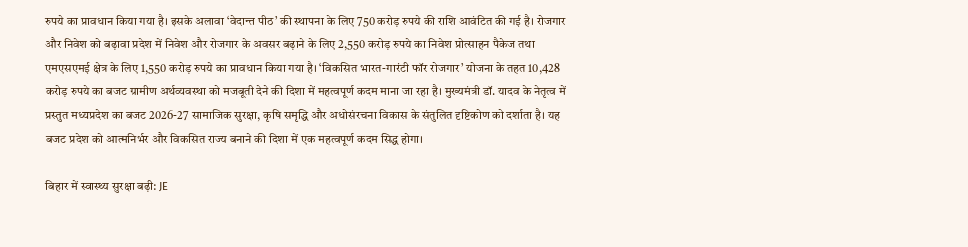रुपये का प्रावधान किया गया है। इसके अलावा ‘वेदान्त पीठ’ की स्थापना के लिए 750 करोड़ रुपये की राशि आवंटित की गई है। रोजगार और निवेश को बढ़ावा प्रदेश में निवेश और रोजगार के अवसर बढ़ाने के लिए 2,550 करोड़ रुपये का निवेश प्रोत्साहन पैकेज तथा एमएसएमई क्षेत्र के लिए 1,550 करोड़ रुपये का प्रावधान किया गया है। ‘विकसित भारत-गारंटी फॉर रोजगार’ योजना के तहत 10,428 करोड़ रुपये का बजट ग्रामीण अर्थव्यवस्था को मजबूती देने की दिशा में महत्वपूर्ण कदम माना जा रहा है। मुख्यमंत्री डॉ. यादव के नेतृत्व में प्रस्तुत मध्यप्रदेश का बजट 2026-27 सामाजिक सुरक्षा, कृषि समृद्धि और अधोसंरचना विकास के संतुलित दृष्टिकोण को दर्शाता है। यह बजट प्रदेश को आत्मनिर्भर और विकसित राज्य बनाने की दिशा में एक महत्वपूर्ण कदम सिद्ध होगा।

बिहार में स्वास्थ्य सुरक्षा बढ़ी: JE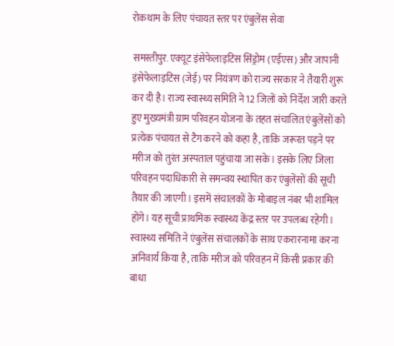रोकथाम के लिए पंचायत स्तर पर एंबुलेंस सेवा

समस्तीपुर. एक्यूट इंसेफेलाइटिस सिंड्रोम (एईएस) और जापानी इंसेफेलाइटिस (जेई) पर नियंत्रण को राज्य सरकार ने तैयारी शुरू कर दी है। राज्य स्वास्थ्य समिति ने 12 जिलों को निर्देश जारी करते हुए मुख्यमंत्री ग्राम परिवहन योजना के तहत संचालित एंबुलेंसों को प्रत्येक पंचायत से टैग करने को कहा है, ताकि जरूरत पड़ने पर मरीज को तुरंत अस्पताल पहुंचाया जा सके। इसके लिए जिला परिवहन पदाधिकारी से समन्वय स्थापित कर एंबुलेंसों की सूची तैयार की जाएगी। इसमें संचालकों के मोबाइल नंबर भी शामिल होंगे। यह सूची प्राथमिक स्वास्थ्य केंद्र स्तर पर उपलब्ध रहेगी। स्वास्थ्य समिति ने एंबुलेंस संचालकों के साथ एकरारनामा करना अनिवार्य किया है, ताकि मरीज को परिवहन में किसी प्रकार की बाधा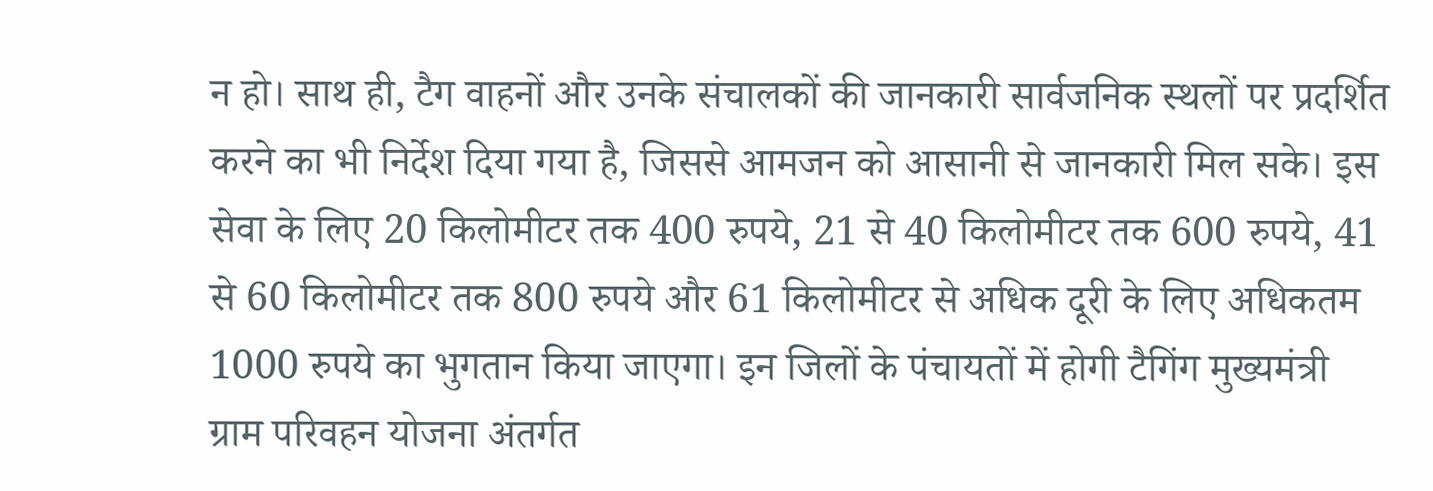न हो। साथ ही, टैग वाहनों और उनके संचालकों की जानकारी सार्वजनिक स्थलों पर प्रदर्शित करने का भी निर्देश दिया गया है, जिससे आमजन को आसानी से जानकारी मिल सके। इस सेवा के लिए 20 किलोमीटर तक 400 रुपये, 21 से 40 किलोमीटर तक 600 रुपये, 41 से 60 किलोमीटर तक 800 रुपये और 61 किलोमीटर से अधिक दूरी के लिए अधिकतम 1000 रुपये का भुगतान किया जाएगा। इन जिलों के पंचायतों में होगी टैगिंग मुख्यमंत्री ग्राम परिवहन योजना अंतर्गत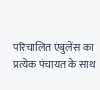परिचालित एंबुलेंस का प्रत्येक पंचायत के साथ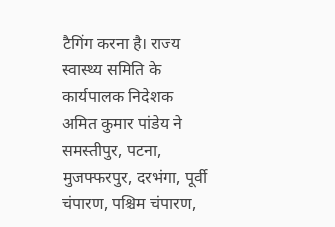टैगिंग करना है। राज्य स्वास्थ्य समिति के कार्यपालक निदेशक अमित कुमार पांडेय ने समस्तीपुर, पटना, मुजफ्फरपुर, दरभंगा, पूर्वी चंपारण, पश्चिम चंपारण,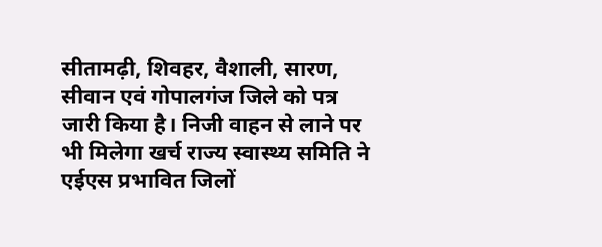सीतामढ़ी, शिवहर, वैशाली, सारण, सीवान एवं गोपालगंज जिले को पत्र जारी किया है। निजी वाहन से लाने पर भी मिलेगा खर्च राज्य स्वास्थ्य समिति ने एईएस प्रभावित जिलों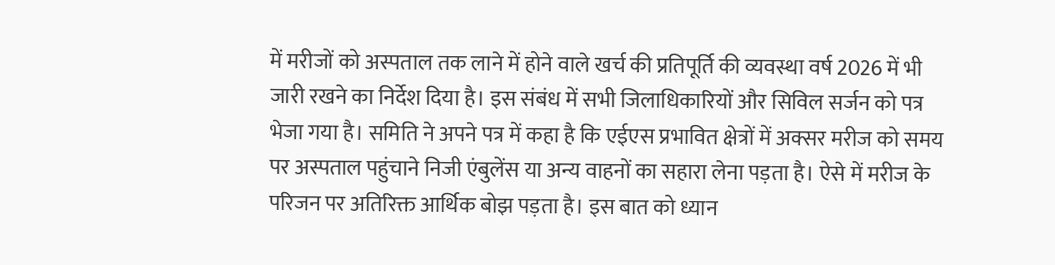में मरीजों को अस्पताल तक लाने में होने वाले खर्च की प्रतिपूर्ति की व्यवस्था वर्ष 2026 में भी जारी रखने का निर्देश दिया है। इस संबंध में सभी जिलाधिकारियों और सिविल सर्जन को पत्र भेजा गया है। समिति ने अपने पत्र में कहा है कि एईएस प्रभावित क्षेत्रों में अक्सर मरीज को समय पर अस्पताल पहुंचाने निजी एंबुलेंस या अन्य वाहनों का सहारा लेना पड़ता है। ऐसे में मरीज के परिजन पर अतिरिक्त आर्थिक बोझ पड़ता है। इस बात को ध्यान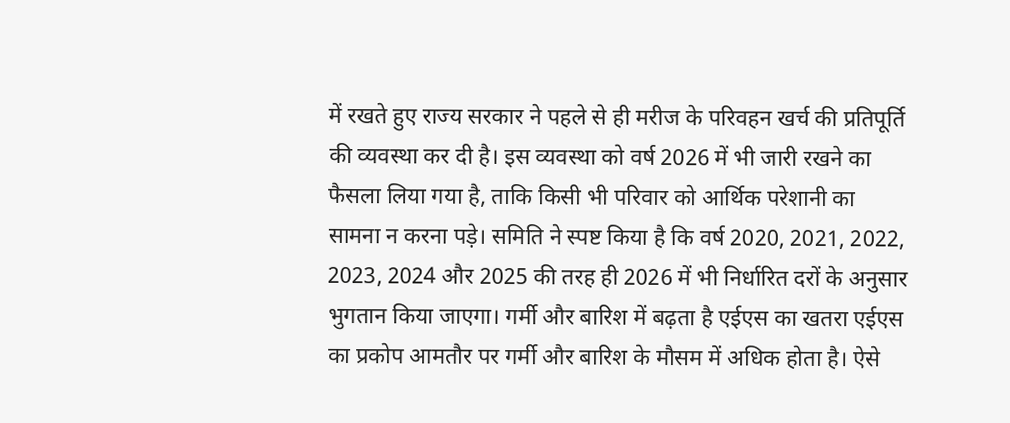में रखते हुए राज्य सरकार ने पहले से ही मरीज के परिवहन खर्च की प्रतिपूर्ति की व्यवस्था कर दी है। इस व्यवस्था को वर्ष 2026 में भी जारी रखने का फैसला लिया गया है, ताकि किसी भी परिवार को आर्थिक परेशानी का सामना न करना पड़े। समिति ने स्पष्ट किया है कि वर्ष 2020, 2021, 2022, 2023, 2024 और 2025 की तरह ही 2026 में भी निर्धारित दरों के अनुसार भुगतान किया जाएगा। गर्मी और बारिश में बढ़ता है एईएस का खतरा एईएस का प्रकोप आमतौर पर गर्मी और बारिश के मौसम में अधिक होता है। ऐसे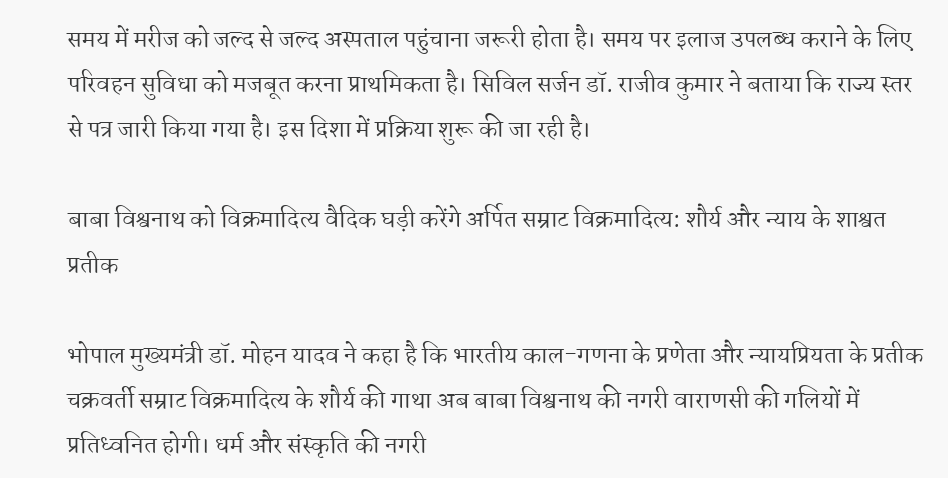समय में मरीज को जल्द से जल्द अस्पताल पहुंचाना जरूरी होता है। समय पर इलाज उपलब्ध कराने के लिए परिवहन सुविधा को मजबूत करना प्राथमिकता है। सिविल सर्जन डॉ. राजीव कुमार ने बताया कि राज्य स्तर से पत्र जारी किया गया है। इस दिशा में प्रक्रिया शुरू की जा रही है।

बाबा विश्वनाथ को विक्रमादित्य वैदिक घड़ी करेंगे अर्पित सम्राट विक्रमादित्य: शौर्य और न्याय के शाश्वत प्रतीक

भोपाल मुख्यमंत्री डॉ. मोहन यादव ने कहा है कि भारतीय काल-गणना के प्रणेता और न्यायप्रियता के प्रतीक चक्रवर्ती सम्राट विक्रमादित्य के शौर्य की गाथा अब बाबा विश्वनाथ की नगरी वाराणसी की गलियों में प्रतिध्वनित होगी। धर्म और संस्कृति की नगरी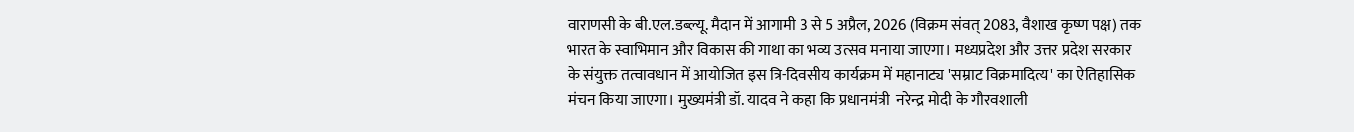वाराणसी के बी.एल.डब्ल्यू. मैदान में आगामी 3 से 5 अप्रैल, 2026 (विक्रम संवत् 2083, वैशाख कृष्ण पक्ष) तक भारत के स्वाभिमान और विकास की गाथा का भव्य उत्सव मनाया जाएगा। मध्यप्रदेश और उत्तर प्रदेश सरकार के संयुक्त तत्वावधान में आयोजित इस त्रि-दिवसीय कार्यक्रम में महानाट्य 'सम्राट विक्रमादित्य' का ऐतिहासिक मंचन किया जाएगा। मुख्यमंत्री डॉ. यादव ने कहा कि प्रधानमंत्री  नरेन्द्र मोदी के गौरवशाली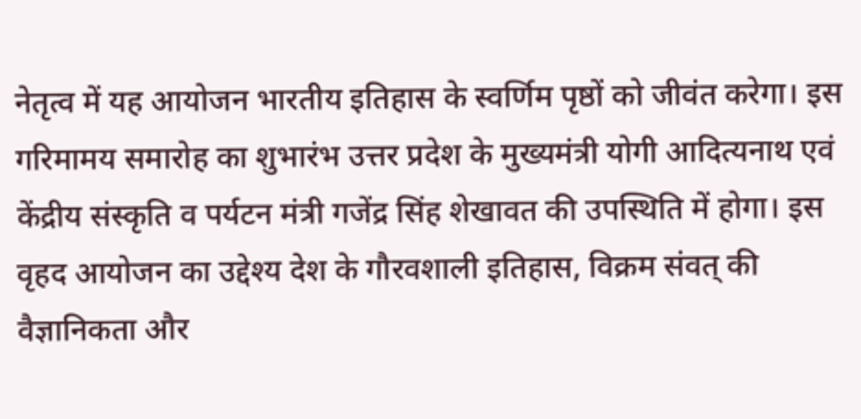नेतृत्व में यह आयोजन भारतीय इतिहास के स्वर्णिम पृष्ठों को जीवंत करेगा। इस गरिमामय समारोह का शुभारंभ उत्तर प्रदेश के मुख्यमंत्री योगी आदित्यनाथ एवं केंद्रीय संस्कृति व पर्यटन मंत्री गजेंद्र सिंह शेखावत की उपस्थिति में होगा। इस वृहद आयोजन का उद्देश्य देश के गौरवशाली इतिहास, विक्रम संवत् की वैज्ञानिकता और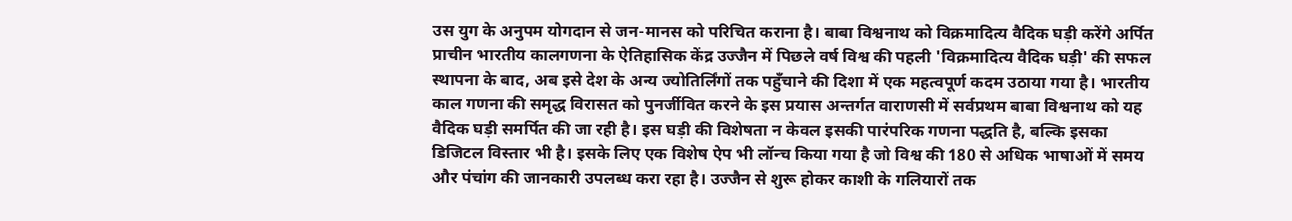उस युग के अनुपम योगदान से जन-मानस को परिचित कराना है। बाबा विश्वनाथ को विक्रमादित्य वैदिक घड़ी करेंगे अर्पित प्राचीन भारतीय कालगणना के ऐतिहासिक केंद्र उज्जैन में पिछले वर्ष विश्व की पहली 'विक्रमादित्य वैदिक घड़ी' की सफल स्थापना के बाद, अब इसे देश के अन्य ज्योतिर्लिंगों तक पहुँचाने की दिशा में एक महत्वपूर्ण कदम उठाया गया है। भारतीय काल गणना की समृद्ध विरासत को पुनर्जीवित करने के इस प्रयास अन्तर्गत वाराणसी में सर्वप्रथम बाबा विश्वनाथ को यह वैदिक घड़ी समर्पित की जा रही है। इस घड़ी की विशेषता न केवल इसकी पारंपरिक गणना पद्धति है, बल्कि इसका डिजिटल विस्तार भी है। इसके लिए एक विशेष ऐप भी लॉन्च किया गया है जो विश्व की 180 से अधिक भाषाओं में समय और पंचांग की जानकारी उपलब्ध करा रहा है। उज्जैन से शुरू होकर काशी के गलियारों तक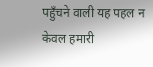पहुँचने वाली यह पहल न केवल हमारी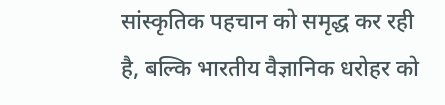सांस्कृतिक पहचान को समृद्ध कर रही है, बल्कि भारतीय वैज्ञानिक धरोहर को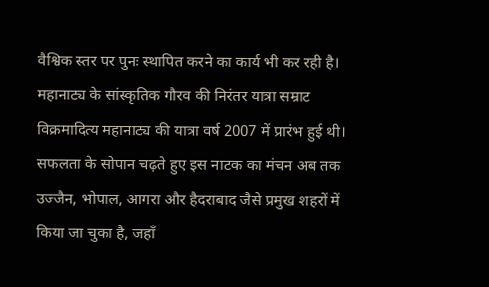वैश्विक स्तर पर पुनः स्थापित करने का कार्य भी कर रही है। महानाट्य के सांस्कृतिक गौरव की निरंतर यात्रा सम्राट विक्रमादित्य महानाट्य की यात्रा वर्ष 2007 में प्रारंभ हुई थी। सफलता के सोपान चढ़ते हुए इस नाटक का मंचन अब तक उज्जैन, भोपाल, आगरा और हैदराबाद जैसे प्रमुख शहरों में किया जा चुका है, जहाँ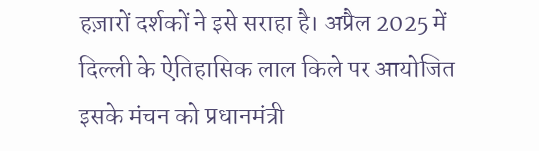हज़ारों दर्शकों ने इसे सराहा है। अप्रैल 2025 में दिल्ली के ऐतिहासिक लाल किले पर आयोजित इसके मंचन को प्रधानमंत्री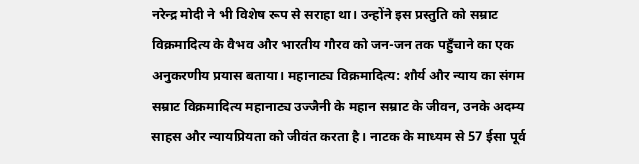नरेन्द्र मोदी ने भी विशेष रूप से सराहा था। उन्होंने इस प्रस्तुति को सम्राट विक्रमादित्य के वैभव और भारतीय गौरव को जन-जन तक पहुँचाने का एक अनुकरणीय प्रयास बताया। महानाट्य विक्रमादित्य: शौर्य और न्याय का संगम सम्राट विक्रमादित्य महानाट्य उज्जैनी के महान सम्राट के जीवन, उनके अदम्य साहस और न्यायप्रियता को जीवंत करता है। नाटक के माध्यम से 57 ईसा पूर्व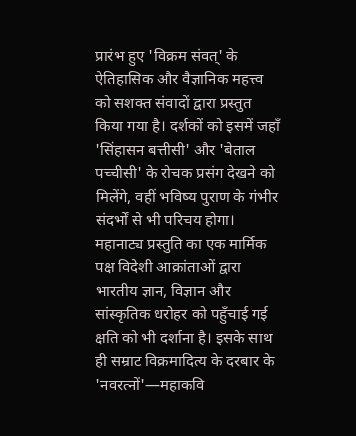प्रारंभ हुए 'विक्रम संवत्' के ऐतिहासिक और वैज्ञानिक महत्त्व को सशक्त संवादों द्वारा प्रस्तुत किया गया है। दर्शकों को इसमें जहाँ 'सिंहासन बत्तीसी' और 'बेताल पच्चीसी' के रोचक प्रसंग देखने को मिलेंगे, वहीं भविष्य पुराण के गंभीर संदर्भों से भी परिचय होगा। महानाट्य प्रस्तुति का एक मार्मिक पक्ष विदेशी आक्रांताओं द्वारा भारतीय ज्ञान, विज्ञान और सांस्कृतिक धरोहर को पहुँचाई गई क्षति को भी दर्शाना है। इसके साथ ही सम्राट विक्रमादित्य के दरबार के 'नवरत्नों'—महाकवि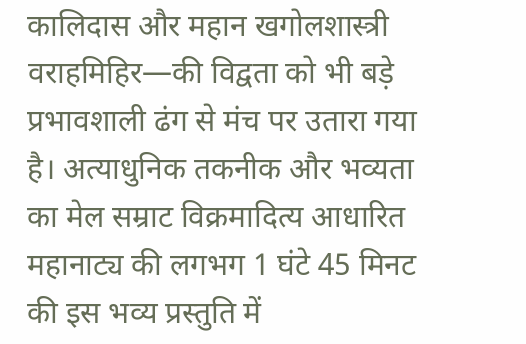कालिदास और महान खगोलशास्त्री वराहमिहिर—की विद्वता को भी बड़े प्रभावशाली ढंग से मंच पर उतारा गया है। अत्याधुनिक तकनीक और भव्यता का मेल सम्राट विक्रमादित्य आधारित महानाट्य की लगभग 1 घंटे 45 मिनट की इस भव्य प्रस्तुति में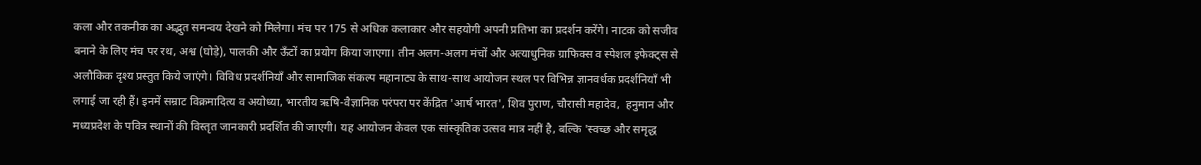कला और तकनीक का अद्भुत समन्वय देखने को मिलेगा। मंच पर 175 से अधिक कलाकार और सहयोगी अपनी प्रतिभा का प्रदर्शन करेंगे। नाटक को सजीव बनाने के लिए मंच पर रथ, अश्व (घोड़े), पालकी और ऊँटों का प्रयोग किया जाएगा। तीन अलग-अलग मंचों और अत्याधुनिक ग्राफिक्स व स्पेशल इफेक्ट्स से अलौकिक दृश्य प्रस्तुत किये जाएंगे। विविध प्रदर्शनियाँ और सामाजिक संकल्प महानाट्य के साथ-साथ आयोजन स्थल पर विभिन्न ज्ञानवर्धक प्रदर्शनियाँ भी लगाई जा रही हैं। इनमें सम्राट विक्रमादित्य व अयोध्या, भारतीय ऋषि-वैज्ञानिक परंपरा पर केंद्रित 'आर्ष भारत', शिव पुराण, चौरासी महादेव,  हनुमान और मध्यप्रदेश के पवित्र स्थानों की विस्तृत जानकारी प्रदर्शित की जाएगी। यह आयोजन केवल एक सांस्कृतिक उत्सव मात्र नहीं है, बल्कि 'स्वच्छ और समृद्ध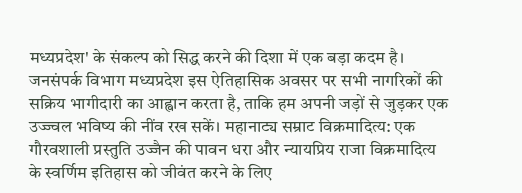मध्यप्रदेश' के संकल्प को सिद्ध करने की दिशा में एक बड़ा कदम है। जनसंपर्क विभाग मध्यप्रदेश इस ऐतिहासिक अवसर पर सभी नागरिकों की सक्रिय भागीदारी का आह्वान करता है, ताकि हम अपनी जड़ों से जुड़कर एक उज्ज्वल भविष्य की नींव रख सकें। महानाट्य सम्राट विक्रमादित्य: एक गौरवशाली प्रस्तुति उज्जैन की पावन धरा और न्यायप्रिय राजा विक्रमादित्य के स्वर्णिम इतिहास को जीवंत करने के लिए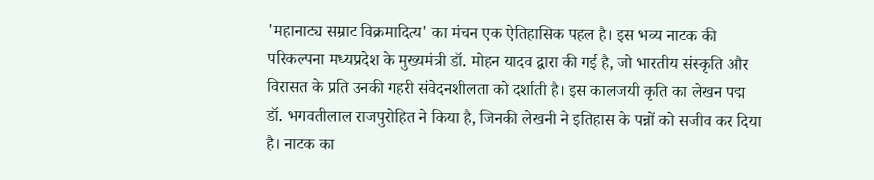'महानाट्य सम्राट विक्रमादित्य' का मंचन एक ऐतिहासिक पहल है। इस भव्य नाटक की परिकल्पना मध्यप्रदेश के मुख्यमंत्री डॉ. मोहन यादव द्वारा की गई है, जो भारतीय संस्कृति और विरासत के प्रति उनकी गहरी संवेदनशीलता को दर्शाती है। इस कालजयी कृति का लेखन पद्म डॉ. भगवतीलाल राजपुरोहित ने किया है, जिनकी लेखनी ने इतिहास के पन्नों को सजीव कर दिया है। नाटक का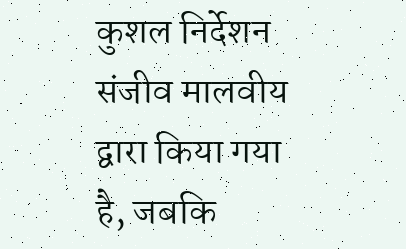कुशल निर्देशन संजीव मालवीय द्वारा किया गया है, जबकि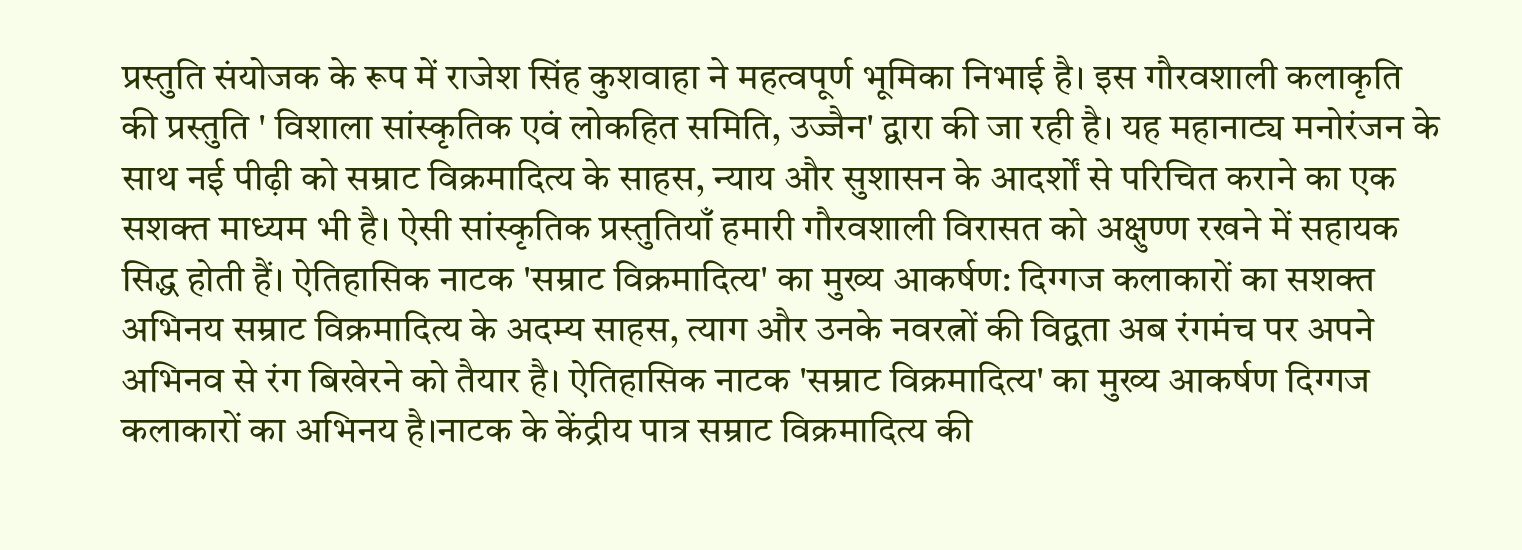प्रस्तुति संयोजक के रूप में राजेश सिंह कुशवाहा ने महत्वपूर्ण भूमिका निभाई है। इस गौरवशाली कलाकृति की प्रस्तुति ' विशाला सांस्कृतिक एवं लोकहित समिति, उज्जैन' द्वारा की जा रही है। यह महानाट्य मनोरंजन के साथ नई पीढ़ी को सम्राट विक्रमादित्य के साहस, न्याय और सुशासन के आदर्शों से परिचित कराने का एक सशक्त माध्यम भी है। ऐसी सांस्कृतिक प्रस्तुतियाँ हमारी गौरवशाली विरासत को अक्षुण्ण रखने में सहायक सिद्ध होती हैं। ऐतिहासिक नाटक 'सम्राट विक्रमादित्य' का मुख्य आकर्षण: दिग्गज कलाकारों का सशक्त अभिनय सम्राट विक्रमादित्य के अदम्य साहस, त्याग और उनके नवरत्नों की विद्वता अब रंगमंच पर अपने अभिनव से रंग बिखेरने को तैयार है। ऐतिहासिक नाटक 'सम्राट विक्रमादित्य' का मुख्य आकर्षण दिग्गज कलाकारों का अभिनय है।नाटक के केंद्रीय पात्र सम्राट विक्रमादित्य की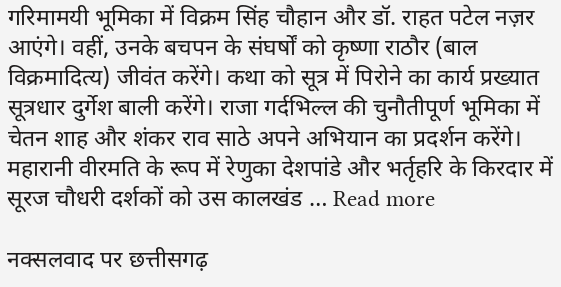गरिमामयी भूमिका में विक्रम सिंह चौहान और डॉ. राहत पटेल नज़र आएंगे। वहीं, उनके बचपन के संघर्षों को कृष्णा राठौर (बाल विक्रमादित्य) जीवंत करेंगे। कथा को सूत्र में पिरोने का कार्य प्रख्यात सूत्रधार दुर्गेश बाली करेंगे। राजा गर्दभिल्ल की चुनौतीपूर्ण भूमिका में चेतन शाह और शंकर राव साठे अपने अभियान का प्रदर्शन करेंगे। महारानी वीरमति के रूप में रेणुका देशपांडे और भर्तृहरि के किरदार में सूरज चौधरी दर्शकों को उस कालखंड … Read more

नक्सलवाद पर छत्तीसगढ़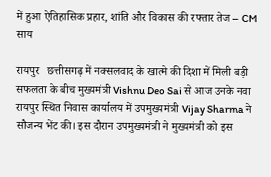में हुआ ऐतिहासिक प्रहार, शांति और विकास की रफ्तार तेज – CM साय

रायपुर   छत्तीसगढ़ में नक्सलवाद के खात्मे की दिशा में मिली बड़ी सफलता के बीच मुख्यमंत्री Vishnu Deo Sai से आज उनके नवा रायपुर स्थित निवास कार्यालय में उपमुख्यमंत्री Vijay Sharma ने सौजन्य भेंट की। इस दौरान उपमुख्यमंत्री ने मुख्यमंत्री को इस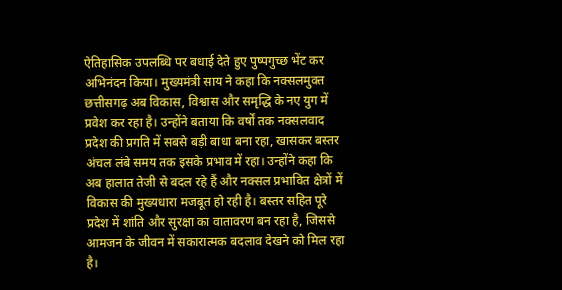ऐतिहासिक उपलब्धि पर बधाई देते हुए पुष्पगुच्छ भेंट कर अभिनंदन किया। मुख्यमंत्री साय ने कहा कि नक्सलमुक्त छत्तीसगढ़ अब विकास, विश्वास और समृद्धि के नए युग में प्रवेश कर रहा है। उन्होंने बताया कि वर्षों तक नक्सलवाद प्रदेश की प्रगति में सबसे बड़ी बाधा बना रहा, खासकर बस्तर अंचल लंबे समय तक इसके प्रभाव में रहा। उन्होंने कहा कि अब हालात तेजी से बदल रहे हैं और नक्सल प्रभावित क्षेत्रों में विकास की मुख्यधारा मजबूत हो रही है। बस्तर सहित पूरे प्रदेश में शांति और सुरक्षा का वातावरण बन रहा है, जिससे आमजन के जीवन में सकारात्मक बदलाव देखने को मिल रहा है।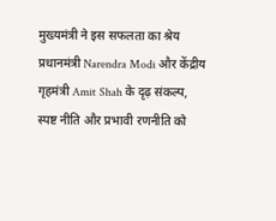मुख्यमंत्री ने इस सफलता का श्रेय प्रधानमंत्री Narendra Modi और केंद्रीय गृहमंत्री Amit Shah के दृढ़ संकल्प, स्पष्ट नीति और प्रभावी रणनीति को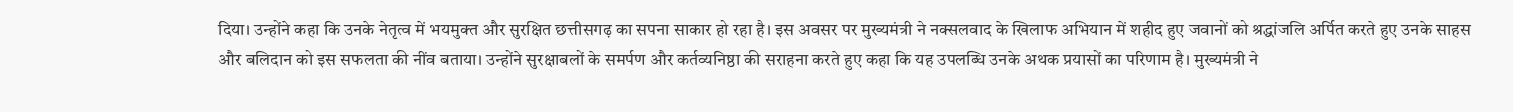दिया। उन्होंने कहा कि उनके नेतृत्व में भयमुक्त और सुरक्षित छत्तीसगढ़ का सपना साकार हो रहा है। इस अवसर पर मुख्यमंत्री ने नक्सलवाद के खिलाफ अभियान में शहीद हुए जवानों को श्रद्धांजलि अर्पित करते हुए उनके साहस और बलिदान को इस सफलता की नींव बताया। उन्होंने सुरक्षाबलों के समर्पण और कर्तव्यनिष्ठा की सराहना करते हुए कहा कि यह उपलब्धि उनके अथक प्रयासों का परिणाम है। मुख्यमंत्री ने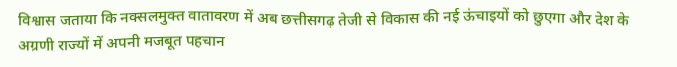विश्वास जताया कि नक्सलमुक्त वातावरण में अब छत्तीसगढ़ तेजी से विकास की नई ऊंचाइयों को छुएगा और देश के अग्रणी राज्यों में अपनी मजबूत पहचान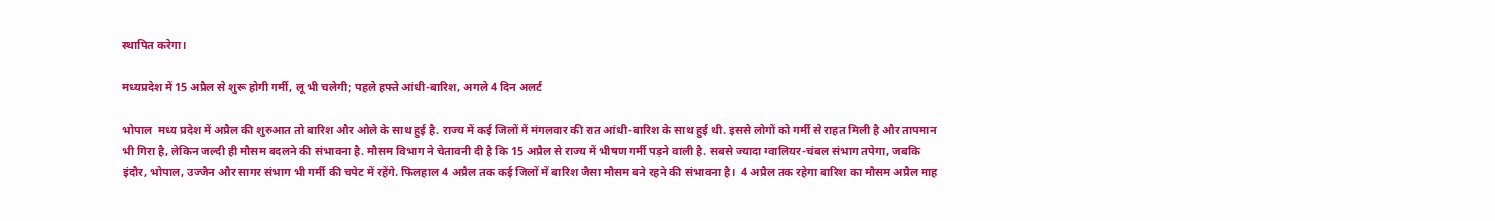स्थापित करेगा।

मध्यप्रदेश में 15 अप्रैल से शुरू होगी गर्मी, लू भी चलेगी; पहले हफ्ते आंधी-बारिश, अगले 4 दिन अलर्ट

भोपाल  मध्य प्रदेश में अप्रैल की शुरुआत तो बारिश और ओले के साथ हुई है. राज्य में कई जिलों में मंगलवार की रात आंधी-बारिश के साथ हुई थी. इससे लोगों को गर्मी से राहत मिली है और तापमान भी गिरा है, लेकिन जल्दी ही मौसम बदलने की संभावना है. मौसम विभाग ने चेतावनी दी है कि 15 अप्रैल से राज्य में भीषण गर्मी पड़ने वाली है. सबसे ज्यादा ग्वालियर-चंबल संभाग तपेगा, जबकि इंदौर, भोपाल, उज्जैन और सागर संभाग भी गर्मी की चपेट में रहेंगे. फिलहाल 4 अप्रैल तक कई जिलों में बारिश जैसा मौसम बने रहने की संभावना है।  4 अप्रैल तक रहेगा बारिश का मौसम अप्रैल माह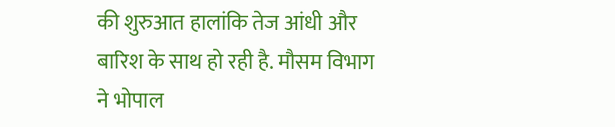की शुरुआत हालांकि तेज आंधी और बारिश के साथ हो रही है. मौसम विभाग ने भोपाल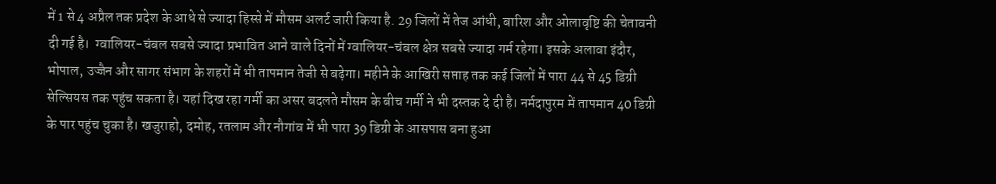में 1 से 4 अप्रैल तक प्रदेश के आधे से ज्यादा हिस्से में मौसम अलर्ट जारी किया है. 29 जिलों में तेज आंधी, बारिश और ओलावृष्टि की चेतावनी दी गई है।  ग्वालियर-चंबल सबसे ज्यादा प्रभावित आने वाले दिनों में ग्वालियर-चंबल क्षेत्र सबसे ज्यादा गर्म रहेगा। इसके अलावा इंदौर, भोपाल, उज्जैन और सागर संभाग के शहरों में भी तापमान तेजी से बढ़ेगा। महीने के आखिरी सप्ताह तक कई जिलों में पारा 44 से 45 डिग्री सेल्सियस तक पहुंच सकता है। यहां दिख रहा गर्मी का असर बदलते मौसम के बीच गर्मी ने भी दस्तक दे दी है। नर्मदापुरम में तापमान 40 डिग्री के पार पहुंच चुका है। खजुराहो, दमोह, रतलाम और नौगांव में भी पारा 39 डिग्री के आसपास बना हुआ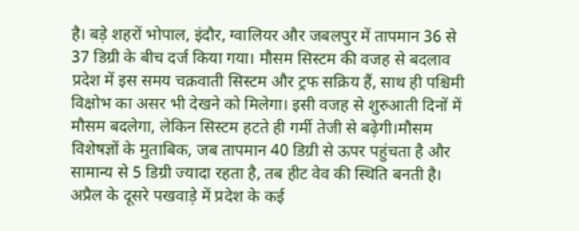है। बड़े शहरों भोपाल, इंदौर, ग्वालियर और जबलपुर में तापमान 36 से 37 डिग्री के बीच दर्ज किया गया। मौसम सिस्टम की वजह से बदलाव प्रदेश में इस समय चक्रवाती सिस्टम और ट्रफ सक्रिय हैं, साथ ही पश्चिमी विक्षोभ का असर भी देखने को मिलेगा। इसी वजह से शुरुआती दिनों में मौसम बदलेगा, लेकिन सिस्टम हटते ही गर्मी तेजी से बढ़ेगी।मौसम विशेषज्ञों के मुताबिक, जब तापमान 40 डिग्री से ऊपर पहुंचता है और सामान्य से 5 डिग्री ज्यादा रहता है, तब हीट वेव की स्थिति बनती है। अप्रैल के दूसरे पखवाड़े में प्रदेश के कई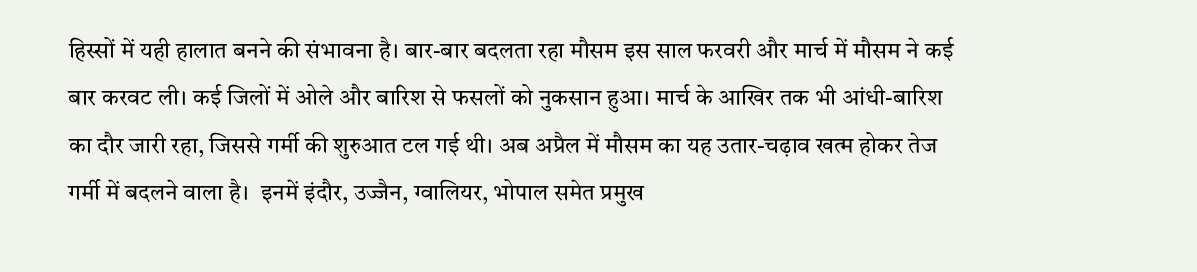हिस्सों में यही हालात बनने की संभावना है। बार-बार बदलता रहा मौसम इस साल फरवरी और मार्च में मौसम ने कई बार करवट ली। कई जिलों में ओले और बारिश से फसलों को नुकसान हुआ। मार्च के आखिर तक भी आंधी-बारिश का दौर जारी रहा, जिससे गर्मी की शुरुआत टल गई थी। अब अप्रैल में मौसम का यह उतार-चढ़ाव खत्म होकर तेज गर्मी में बदलने वाला है।  इनमें इंदौर, उज्जैन, ग्वालियर, भोपाल समेत प्रमुख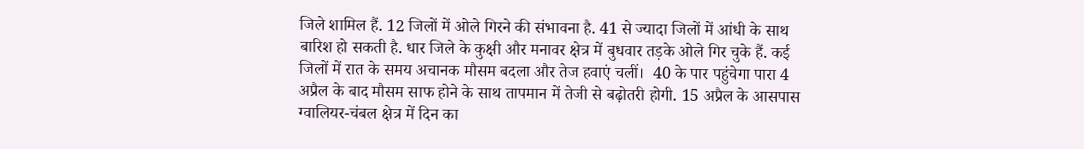जिले शामिल हैं. 12 जिलों में ओले गिरने की संभावना है. 41 से ज्यादा जिलों में आंधी के साथ बारिश हो सकती है. धार जिले के कुक्षी और मनावर क्षेत्र में बुधवार तड़के ओले गिर चुके हैं. कई जिलों में रात के समय अचानक मौसम बदला और तेज हवाएं चलीं।  40 के पार पहुंचेगा पारा 4 अप्रैल के बाद मौसम साफ होने के साथ तापमान में तेजी से बढ़ोतरी होगी. 15 अप्रैल के आसपास ग्वालियर-चंबल क्षेत्र में दिन का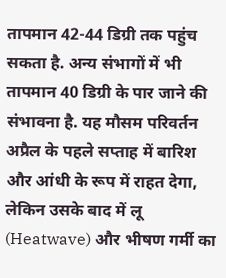तापमान 42-44 डिग्री तक पहुंच सकता है. अन्य संभागों में भी तापमान 40 डिग्री के पार जाने की संभावना है. यह मौसम परिवर्तन अप्रैल के पहले सप्ताह में बारिश और आंधी के रूप में राहत देगा, लेकिन उसके बाद में लू (Heatwave) और भीषण गर्मी का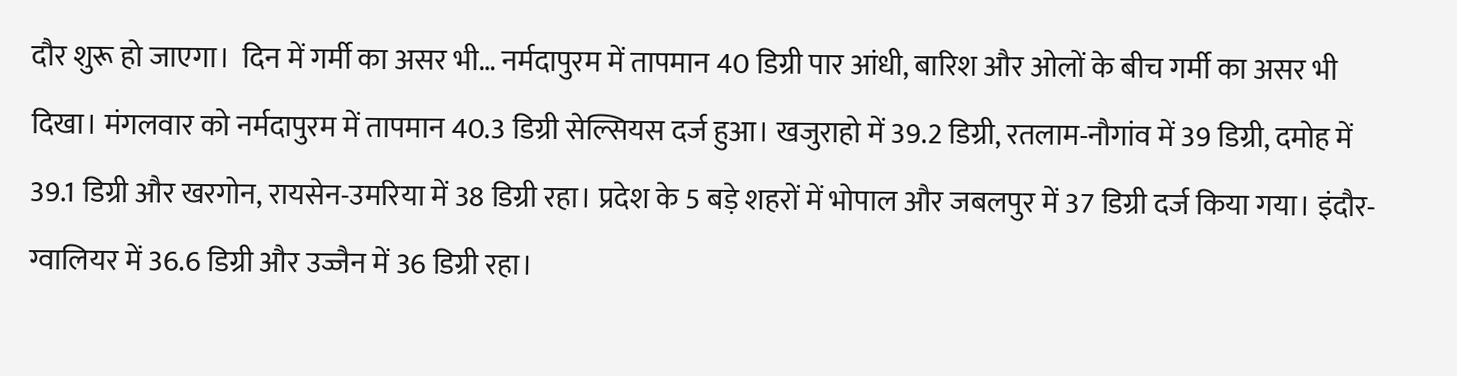दौर शुरू हो जाएगा।  दिन में गर्मी का असर भी… नर्मदापुरम में तापमान 40 डिग्री पार आंधी, बारिश और ओलों के बीच गर्मी का असर भी दिखा। मंगलवार को नर्मदापुरम में तापमान 40.3 डिग्री सेल्सियस दर्ज हुआ। खजुराहो में 39.2 डिग्री, रतलाम-नौगांव में 39 डिग्री, दमोह में 39.1 डिग्री और खरगोन, रायसेन-उमरिया में 38 डिग्री रहा। प्रदेश के 5 बड़े शहरों में भोपाल और जबलपुर में 37 डिग्री दर्ज किया गया। इंदौर-ग्वालियर में 36.6 डिग्री और उज्जैन में 36 डिग्री रहा।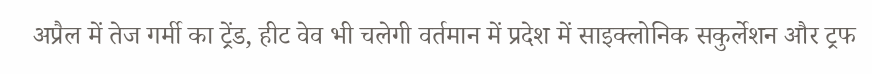अप्रैल में तेज गर्मी का ट्रेंड, हीट वेव भी चलेगी वर्तमान में प्रदेश में साइक्लोनिक सकुर्लेशन और ट्रफ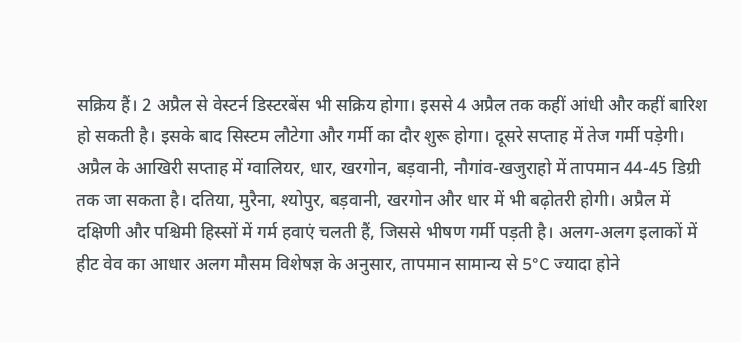सक्रिय हैं। 2 अप्रैल से वेस्टर्न डिस्टरबेंस भी सक्रिय होगा। इससे 4 अप्रैल तक कहीं आंधी और कहीं बारिश हो सकती है। इसके बाद सिस्टम लौटेगा और गर्मी का दौर शुरू होगा। दूसरे सप्ताह में तेज गर्मी पड़ेगी। अप्रैल के आखिरी सप्ताह में ग्वालियर, धार, खरगोन, बड़वानी, नौगांव-खजुराहो में तापमान 44-45 डिग्री तक जा सकता है। दतिया, मुरैना, श्योपुर, बड़वानी, खरगोन और धार में भी बढ़ोतरी होगी। अप्रैल में दक्षिणी और पश्चिमी हिस्सों में गर्म हवाएं चलती हैं, जिससे भीषण गर्मी पड़ती है। अलग-अलग इलाकों में हीट वेव का आधार अलग मौसम विशेषज्ञ के अनुसार, तापमान सामान्य से 5°C ज्यादा होने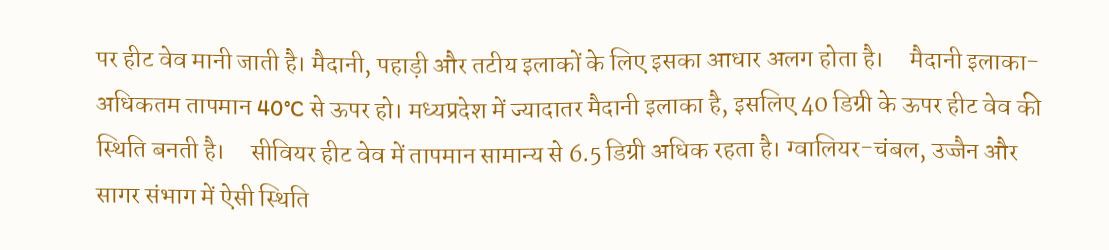पर हीट वेव मानी जाती है। मैदानी, पहाड़ी और तटीय इलाकों के लिए इसका आधार अलग होता है।     मैदानी इलाका- अधिकतम तापमान 40°C से ऊपर हो। मध्यप्रदेश में ज्यादातर मैदानी इलाका है, इसलिए 40 डिग्री के ऊपर हीट वेव की स्थिति बनती है।     सीवियर हीट वेव में तापमान सामान्य से 6.5 डिग्री अधिक रहता है। ग्वालियर-चंबल, उज्जैन और सागर संभाग में ऐसी स्थिति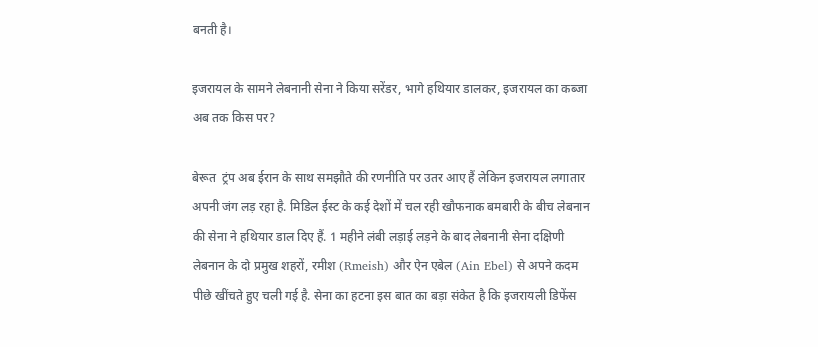बनती है।

इजरायल के सामने लेबनानी सेना ने किया सरेंडर, भागे हथियार डालकर, इजरायल का कब्जा अब तक किस पर?

बेरूत  ट्रंप अब ईरान के साथ समझौते की रणनीति पर उतर आए हैं लेकिन इजरायल लगातार अपनी जंग लड़ रहा है. मिडिल ईस्ट के कई देशों में चल रही खौफनाक बमबारी के बीच लेबनान की सेना ने हथियार डाल दिए हैं. 1 महीने लंबी लड़ाई लड़ने के बाद लेबनानी सेना दक्षिणी लेबनान के दो प्रमुख शहरों, रमीश (Rmeish) और ऐन एबेल (Ain Ebel) से अपने कदम पीछे खींचते हुए चली गई है. सेना का हटना इस बात का बड़ा संकेत है कि इजरायली डिफेंस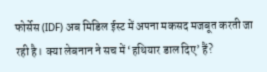फोर्सेस (IDF) अब मिडिल ईस्ट में अपना मकसद मजबूत करती जा रही है।  क्या लेबनान ने सच में ‘हथियार डाल दिए’ हैं?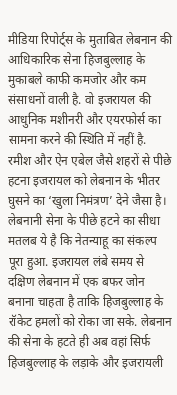मीडिया रिपोर्ट्स के मुताबित लेबनान की आधिकारिक सेना हिजबुल्लाह के मुकाबले काफी कमजोर और कम संसाधनों वाली है. वो इजरायल की आधुनिक मशीनरी और एयरफोर्स का सामना करने की स्थिति में नहीं है. रमीश और ऐन एबेल जैसे शहरों से पीछे हटना इजरायल को लेबनान के भीतर घुसने का ‘खुला निमंत्रण’ देने जैसा है।  लेबनानी सेना के पीछे हटने का सीधा मतलब ये है कि नेतन्याहू का संकल्प पूरा हुआ. इजरायल लंबे समय से दक्षिण लेबनान में एक बफर जोन बनाना चाहता है ताकि हिजबुल्लाह के रॉकेट हमलों को रोका जा सके. लेबनान की सेना के हटते ही अब वहां सिर्फ हिजबुल्लाह के लड़ाके और इजरायली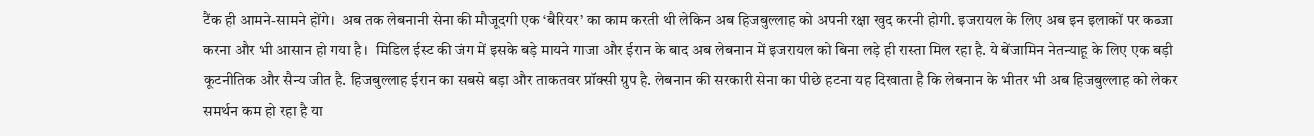टैंक ही आमने-सामने होंगे।  अब तक लेबनानी सेना की मौजूदगी एक ‘बैरियर’ का काम करती थी लेकिन अब हिजबुल्लाह को अपनी रक्षा खुद करनी होगी. इजरायल के लिए अब इन इलाकों पर कब्जा करना और भी आसान हो गया है।  मिडिल ईस्ट की जंग में इसके बड़े मायने गाजा और ईरान के बाद अब लेबनान में इजरायल को बिना लड़े ही रास्ता मिल रहा है. ये बेंजामिन नेतन्याहू के लिए एक बड़ी कूटनीतिक और सैन्य जीत है. हिजबुल्लाह ईरान का सबसे बड़ा और ताकतवर प्रॉक्सी ग्रुप है. लेबनान की सरकारी सेना का पीछे हटना यह दिखाता है कि लेबनान के भीतर भी अब हिजबुल्लाह को लेकर समर्थन कम हो रहा है या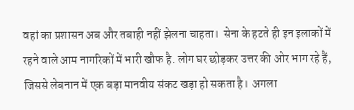वहां का प्रशासन अब और तबाही नहीं झेलना चाहता।  सेना के हटते ही इन इलाकों में रहने वाले आम नागरिकों में भारी खौफ है. लोग घर छोड़कर उत्तर की ओर भाग रहे हैं, जिससे लेबनान में एक बड़ा मानवीय संकट खड़ा हो सकता है।  अगला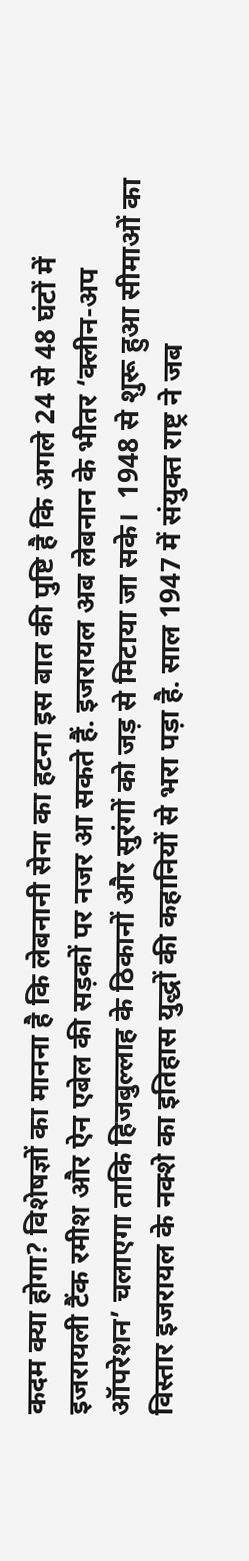कदम क्या होगा? विशेषज्ञों का मानना है कि लेबनानी सेना का हटना इस बात की पुष्टि है कि अगले 24 से 48 घंटों में इजरायली टैंक रमीश और ऐन एबेल की सड़कों पर नजर आ सकते हैं. इजरायल अब लेबनान के भीतर ‘क्लीन-अप ऑपरेशन’ चलाएगा ताकि हिजबुल्लाह के ठिकानों और सुरंगों को जड़ से मिटाया जा सके।  1948 से शुरू हुआ सीमाओं का विस्तार इजरायल के नक्शे का इतिहास युद्धों की कहानियों से भरा पड़ा है. साल 1947 में संयुक्त राष्ट्र ने जब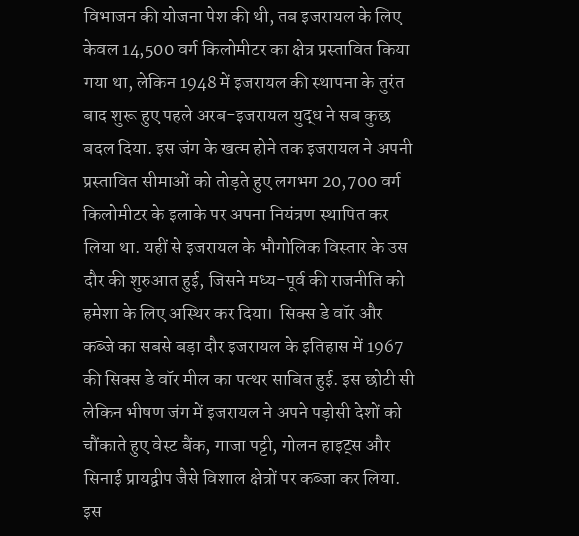विभाजन की योजना पेश की थी, तब इजरायल के लिए केवल 14,500 वर्ग किलोमीटर का क्षेत्र प्रस्तावित किया गया था, लेकिन 1948 में इजरायल की स्थापना के तुरंत बाद शुरू हुए पहले अरब-इजरायल युद्ध ने सब कुछ बदल दिया. इस जंग के खत्म होने तक इजरायल ने अपनी प्रस्तावित सीमाओं को तोड़ते हुए लगभग 20,700 वर्ग किलोमीटर के इलाके पर अपना नियंत्रण स्थापित कर लिया था. यहीं से इजरायल के भौगोलिक विस्तार के उस दौर की शुरुआत हुई, जिसने मध्य-पूर्व की राजनीति को हमेशा के लिए अस्थिर कर दिया।  सिक्स डे वॉर और कब्जे का सबसे बड़ा दौर इजरायल के इतिहास में 1967 की सिक्स डे वॉर मील का पत्थर साबित हुई. इस छोटी सी लेकिन भीषण जंग में इजरायल ने अपने पड़ोसी देशों को चौंकाते हुए वेस्ट बैंक, गाजा पट्टी, गोलन हाइट्स और सिनाई प्रायद्वीप जैसे विशाल क्षेत्रों पर कब्जा कर लिया. इस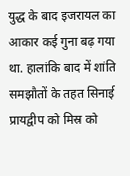युद्ध के बाद इजरायल का आकार कई गुना बढ़ गया था. हालांकि बाद में शांति समझौतों के तहत सिनाई प्रायद्वीप को मिस्र को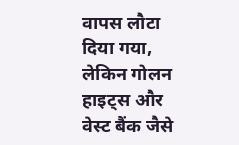वापस लौटा दिया गया, लेकिन गोलन हाइट्स और वेस्ट बैंक जैसे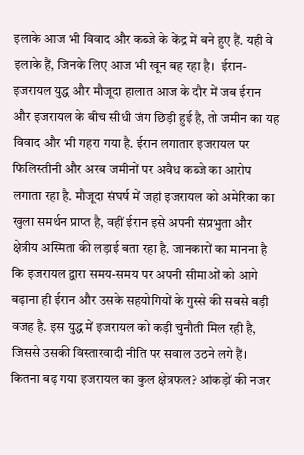इलाके आज भी विवाद और कब्जे के केंद्र में बने हुए हैं. यही वे इलाके हैं, जिनके लिए आज भी खून बह रहा है।  ईरान-इजरायल युद्ध और मौजूदा हालात आज के दौर में जब ईरान और इजरायल के बीच सीधी जंग छिड़ी हुई है, तो जमीन का यह विवाद और भी गहरा गया है. ईरान लगातार इजरायल पर फिलिस्तीनी और अरब जमीनों पर अवैध कब्जे का आरोप लगाता रहा है. मौजूदा संघर्ष में जहां इजरायल को अमेरिका का खुला समर्थन प्राप्त है, वहीं ईरान इसे अपनी संप्रभुता और क्षेत्रीय अस्मिता की लड़ाई बता रहा है. जानकारों का मानना है कि इजरायल द्वारा समय-समय पर अपनी सीमाओं को आगे बढ़ाना ही ईरान और उसके सहयोगियों के गुस्से की सबसे बड़ी वजह है. इस युद्ध में इजरायल को कड़ी चुनौती मिल रही है, जिससे उसकी विस्तारवादी नीति पर सवाल उठने लगे हैं।  कितना बढ़ गया इजरायल का कुल क्षेत्रफल? आंकड़ों की नजर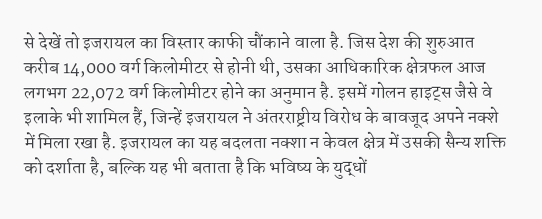से देखें तो इजरायल का विस्तार काफी चौंकाने वाला है. जिस देश की शुरुआत करीब 14,000 वर्ग किलोमीटर से होनी थी, उसका आधिकारिक क्षेत्रफल आज लगभग 22,072 वर्ग किलोमीटर होने का अनुमान है. इसमें गोलन हाइट्स जैसे वे इलाके भी शामिल हैं, जिन्हें इजरायल ने अंतरराष्ट्रीय विरोध के बावजूद अपने नक्शे में मिला रखा है. इजरायल का यह बदलता नक्शा न केवल क्षेत्र में उसकी सैन्य शक्ति को दर्शाता है, बल्कि यह भी बताता है कि भविष्य के युद्धों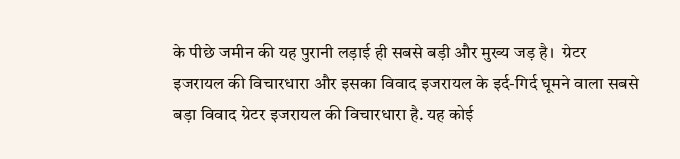के पीछे जमीन की यह पुरानी लड़ाई ही सबसे बड़ी और मुख्य जड़ है।  ग्रेटर इजरायल की विचारधारा और इसका विवाद इजरायल के इर्द-गिर्द घूमने वाला सबसे बड़ा विवाद ग्रेटर इजरायल की विचारधारा है. यह कोई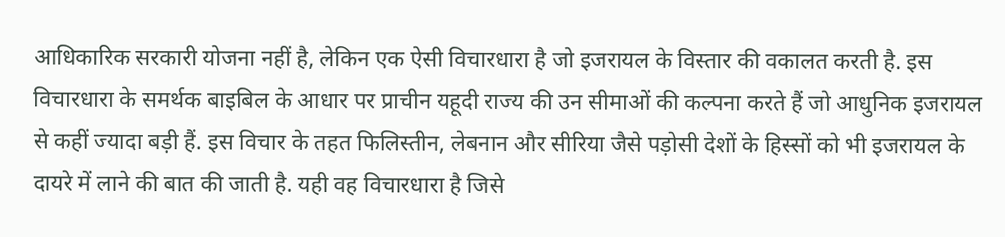आधिकारिक सरकारी योजना नहीं है, लेकिन एक ऐसी विचारधारा है जो इजरायल के विस्तार की वकालत करती है. इस विचारधारा के समर्थक बाइबिल के आधार पर प्राचीन यहूदी राज्य की उन सीमाओं की कल्पना करते हैं जो आधुनिक इजरायल से कहीं ज्यादा बड़ी हैं. इस विचार के तहत फिलिस्तीन, लेबनान और सीरिया जैसे पड़ोसी देशों के हिस्सों को भी इजरायल के दायरे में लाने की बात की जाती है. यही वह विचारधारा है जिसे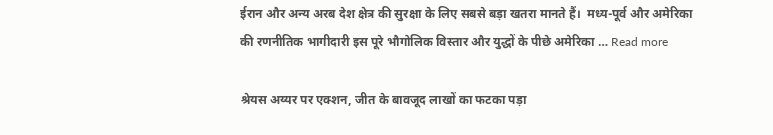ईरान और अन्य अरब देश क्षेत्र की सुरक्षा के लिए सबसे बड़ा खतरा मानते हैं।  मध्य-पूर्व और अमेरिका की रणनीतिक भागीदारी इस पूरे भौगोलिक विस्तार और युद्धों के पीछे अमेरिका … Read more

श्रेयस अय्यर पर एक्शन, जीत के बावजूद लाखों का फटका पड़ा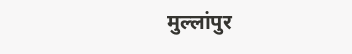मुल्लांपुर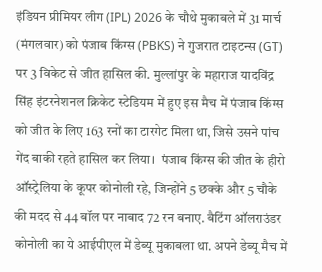इंडियन प्रीमियर लीग (IPL) 2026 के चौथे मुकाबले में 31 मार्च (मंगलवार) को पंजाब किंग्स (PBKS) ने गुजरात टाइटन्स (GT) पर 3 विकेट से जीत हासिल की. मुल्लांपुर के महाराज यादविंद्र सिंह इंटरनेशनल क्रिकेट स्टेडियम में हुए इस मैच में पंजाब किंग्स को जीत के लिए 163 रनों का टारगेट मिला था, जिसे उसने पांच गेंद बाकी रहते हासिल कर लिया।  पंजाब किंग्स की जीत के हीरो ऑस्ट्रेलिया के कूपर कोनोली रहे, जिन्होंने 5 छक्के और 5 चौके की मदद से 44 बॉल पर नाबाद 72 रन बनाए. बैटिंग ऑलराउंडर कोनोली का ये आईपीएल में डेब्यू मुकाबला था. अपने डेब्यू मैच में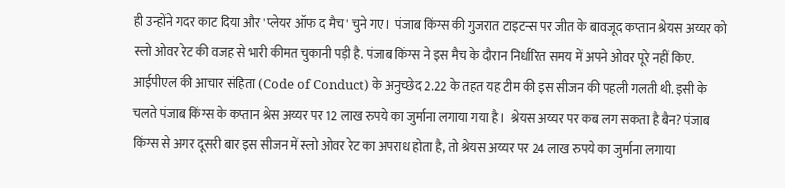ही उन्होंने गदर काट दिया और 'प्लेयर ऑफ द मैच' चुने गए।  पंजाब किंग्स की गुजरात टाइटन्स पर जीत के बावजूद कप्तान श्रेयस अय्यर को स्लो ओवर रेट की वजह से भारी कीमत चुकानी पड़ी है. पंजाब किंग्स ने इस मैच के दौरान निर्धारित समय में अपने ओवर पूरे नहीं किए. आईपीएल की आचार संहिता (Code of Conduct) के अनुच्छेद 2.22 के तहत यह टीम की इस सीजन की पहली गलती थी. इसी के चलते पंजाब किंग्स के कप्तान श्रेस अय्यर पर 12 लाख रुपये का जुर्माना लगाया गया है।  श्रेयस अय्यर पर कब लग सकता है बैन? पंजाब किंग्स से अगर दूसरी बार इस सीजन में स्लो ओवर रेट का अपराध होता है, तो श्रेयस अय्यर पर 24 लाख रुपये का जुर्माना लगाया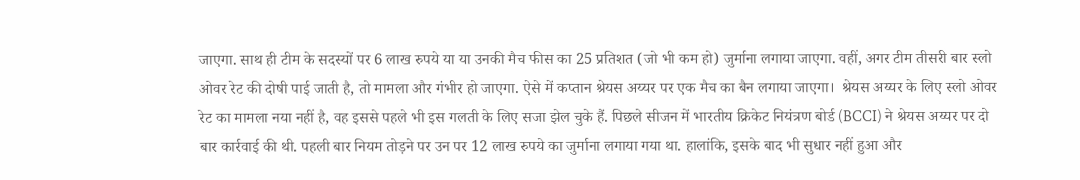जाएगा. साथ ही टीम के सदस्यों पर 6 लाख रुपये या या उनकी मैच फीस का 25 प्रतिशत (जो भी कम हो) जुर्माना लगाया जाएगा. वहीं, अगर टीम तीसरी बार स्लो ओवर रेट की दोषी पाई जाती है, तो मामला और गंभीर हो जाएगा. ऐसे में कप्तान श्रेयस अय्यर पर एक मैच का बैन लगाया जाएगा।  श्रेयस अय्यर के लिए स्लो ओवर रेट का मामला नया नहीं है, वह इससे पहले भी इस गलती के लिए सजा झेल चुके हैं. पिछले सीजन में भारतीय क्रिकेट नियंत्रण बोर्ड (BCCI) ने श्रेयस अय्यर पर दो बार कार्रवाई की थी. पहली बार नियम तोड़ने पर उन पर 12 लाख रुपये का जुर्माना लगाया गया था. हालांकि, इसके बाद भी सुधार नहीं हुआ और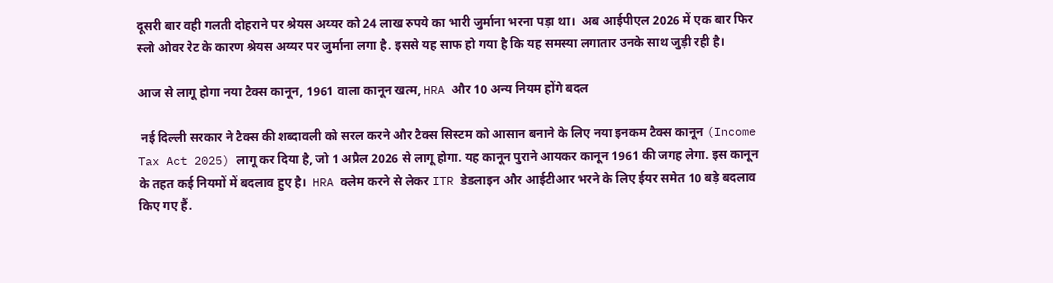दूसरी बार वही गलती दोहराने पर श्रेयस अय्यर को 24 लाख रुपये का भारी जुर्माना भरना पड़ा था।  अब आईपीएल 2026 में एक बार फिर स्लो ओवर रेट के कारण श्रेयस अय्यर पर जुर्माना लगा है. इससे यह साफ हो गया है कि यह समस्या लगातार उनके साथ जुड़ी रही है।

आज से लागू होगा नया टैक्स कानून, 1961 वाला कानून खत्म, HRA और 10 अन्य नियम होंगे बदल

 नई दिल्‍ली सरकार ने टैक्‍स की शब्‍दावली को सरल करने और टैक्‍स सिस्‍टम को आसान बनाने के लिए नया इनकम टैक्‍स कानून (Income Tax Act 2025) लागू कर दिया है, जो 1 अप्रैल 2026 से लागू होगा. यह कानून पुराने आयकर कानून 1961 की जगह लेगा. इस कानून के तहत कई नियमों में बदलाव हुए है।  HRA क्‍लेम करने से लेकर ITR डेडलाइन और आईटीआर भरने के लिए ईयर समेत 10 बड़े बदलाव किए गए हैं.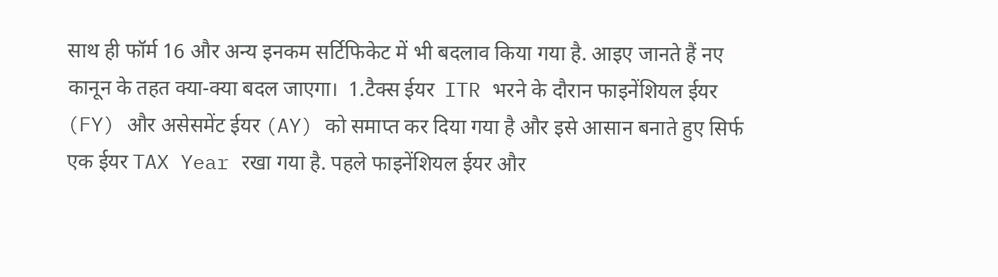साथ ही फॉर्म 16 और अन्‍य इनकम सर्टिफिकेट में भी बदलाव किया गया है. आइए जानते हैं नए कानून के तहत क्‍या-क्‍या बदल जाएगा।  1.टैक्‍स ईयर  ITR भरने के दौरान फाइनेंशियल ईयर (FY) और असेसमेंट ईयर (AY) को समाप्‍त कर दिया गया है और इसे आसान बनाते हुए सिर्फ एक ईयर TAX Year रखा गया है. पहले फाइनेंशियल ईयर और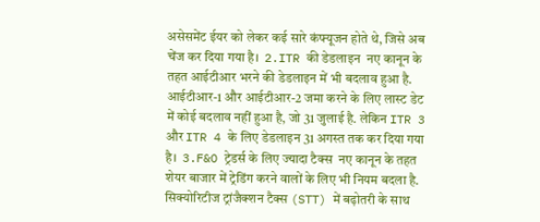असेसमेंट ईयर को लेकर कई सारे कंफ्यूजन होते थे, जिसे अब चेंज कर दिया गया है।  2.ITR की डेडलाइन  नए कानून के तहत आईटीआर भरने की डेडलाइन में भी बदलाव हुआ है. आईटीआर-1 और आईटीआर-2 जमा करने के लिए लास्‍ट डेट में कोई बदलाव नहीं हुआ है, जो 31 जुलाई है. लेकिन ITR 3 और ITR 4 के लिए डेडलाइन 31 अगस्‍त तक कर दिया गया है।  3.F&O ट्रेडर्स के लिए ज्‍यादा टैक्‍स  नए कानून के तहत शेयर बाजार में ट्रेडिंग करने वालों के लिए भी नियम बदला है. सिक्योरिटीज ट्रांजैक्शन टैक्स (STT) में बढ़ोतरी के साथ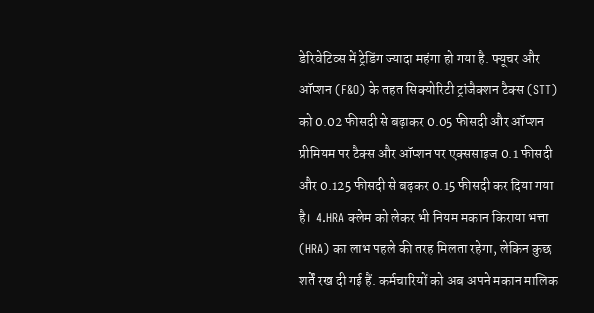डेरिवेटिव्‍स में ट्रेडिंग ज्‍यादा महंगा हो गया है. फ्यूचर और ऑप्‍शन (F&O) के तहत सिक्‍योरिटी ट्रांजैक्‍शन टैक्‍स (STT) को 0.02 फीसदी से बढ़ाकर 0.05 फीसदी और ऑप्‍शन प्रीमियम पर टैक्‍स और ऑप्‍शन पर एक्‍ससाइज 0.1 फीसदी और 0.125 फीसदी से बढ़कर 0.15 फीसदी कर दिया गया है।  4.HRA क्‍लेम को लेकर भी नियम मकान किराया भत्ता (HRA) का लाभ पहले की तरह मिलता रहेगा, लेकिन कुछ शर्तें रख दी गई हैं. कर्मचारियों को अब अपने मकान मालिक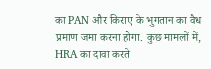का PAN और किराए के भुगतान का वैध प्रमाण जमा करना होगा. कुछ मामलों में, HRA का दावा करते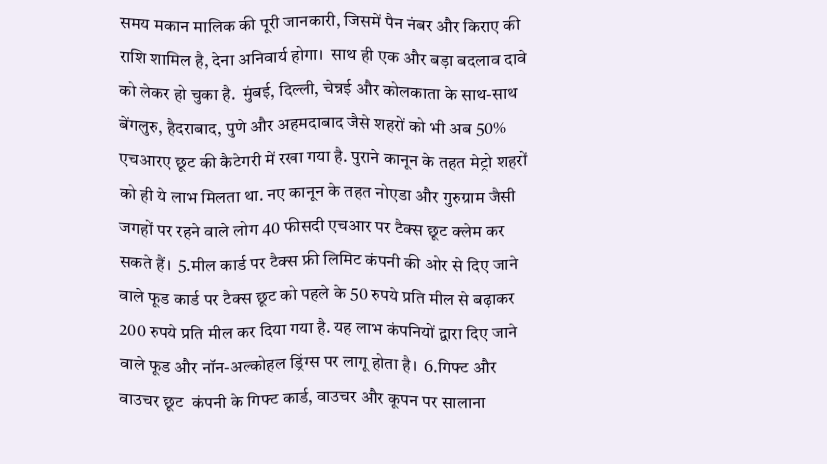समय मकान मालिक की पूरी जानकारी, जिसमें पैन नंबर और किराए की राशि शामिल है, देना अनिवार्य होगा।  साथ ही एक और बड़ा बदलाव दावे को लेकर हो चुका है.  मुंबई, दिल्ली, चेन्नई और कोलकाता के साथ-साथ बेंगलुरु, हैदराबाद, पुणे और अहमदाबाद जैसे शहरों को भी अब 50% एचआरए छूट की कैटेगरी में रखा गया है. पुराने कानून के तहत मेट्रो शहरों को ही ये लाभ मिलता था. नए कानून के तहत नोएडा और गुरुग्राम जैसी जगहों पर रहने वाले लोग 40 फीसदी एचआर पर टैक्‍स छूट क्‍लेम कर सकते हैं।  5.मील कार्ड पर टैक्‍स फ्री लिमिट कंपनी की ओर से दिए जाने वाले फूड कार्ड पर टैक्‍स छूट को पहले के 50 रुपये प्रति मील से बढ़ाकर 200 रुपये प्रति मील कर दिया गया है. यह लाभ कंपनियों द्वारा दिए जाने वाले फूड और नॉन-अल्‍कोहल ड्रिंग्‍स पर लागू होता है।  6.गिफ्ट और वाउचर छूट  कंपनी के गिफ्ट कार्ड, वाउचर और कूपन पर सालाना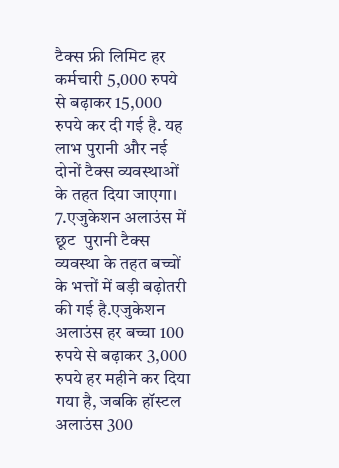टैक्‍स फ्री लिमिट हर कर्मचारी 5,000 रुपये से बढ़ाकर 15,000 रुपये कर दी गई है. यह लाभ पुरानी और नई दोनों टैक्‍स व्यवस्थाओं के तहत दिया जाएगा।  7.एजुकेशन अलाउंस में छूट  पुरानी टैक्‍स व्यवस्था के तहत बच्चों के भत्तों में बड़ी बढ़ोतरी की गई है.एजुकेशन अलाउंस हर बच्चा 100 रुपये से बढ़ाकर 3,000 रुपये हर महीने कर दिया गया है, जबकि हॉस्‍टल अलाउंस 300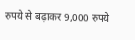रुपये से बढ़ाकर 9,000 रुपये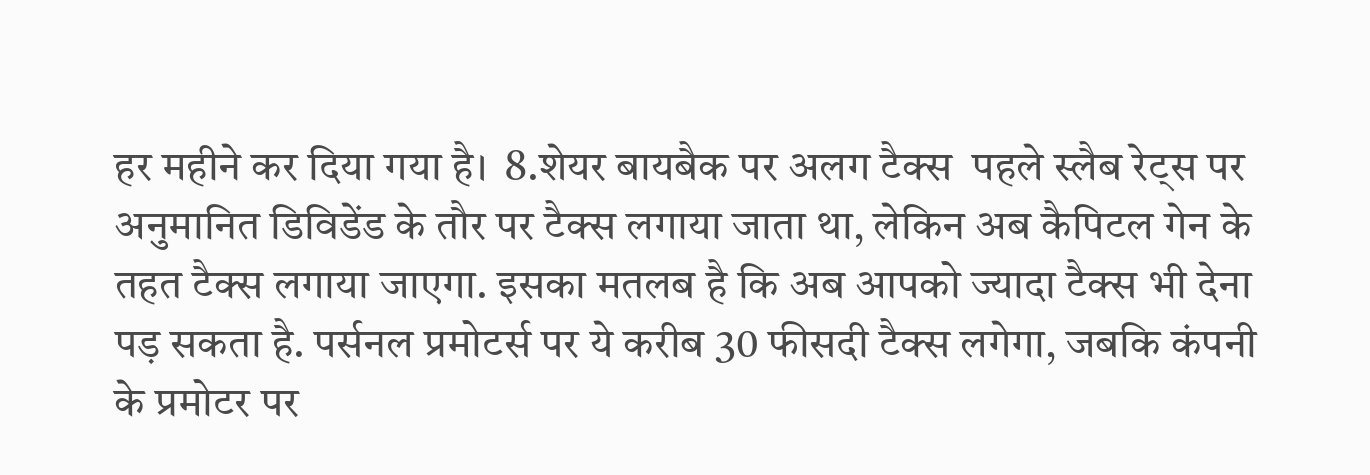हर महीने कर दिया गया है।  8.शेयर बायबैक पर अलग टैक्‍स  पहले स्‍लैब रेट्स पर अनुमानित डिविडेंड के तौर पर टैक्‍स लगाया जाता था, लेकिन अब कैपिटल गेन के तहत टैक्‍स लगाया जाएगा. इसका मतलब है कि अब आपको ज्‍यादा टैक्‍स भी देना पड़ सकता है. पर्सनल प्रमोटर्स पर ये करीब 30 फीसदी टैक्‍स लगेगा, जबकि कंपनी के प्रमोटर पर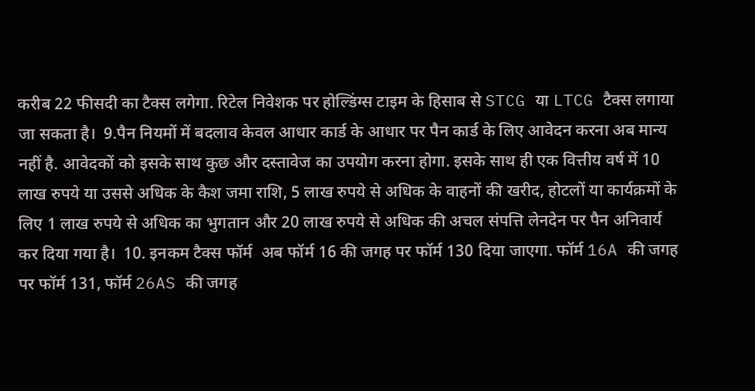करीब 22 फीसदी का टैक्‍स लगेगा. रिटेल निवेशक पर होल्डिंग्‍स टाइम के हिसाब से STCG या LTCG टैक्‍स लगाया जा सकता है।  9.पैन नियमों में बदलाव केवल आधार कार्ड के आधार पर पैन कार्ड के लिए आवेदन करना अब मान्य नहीं है. आवेदकों को इसके साथ कुछ और दस्‍तावेज का उपयोग करना होगा. इसके साथ ही एक वित्तीय वर्ष में 10 लाख रुपये या उससे अधिक के कैश जमा राशि, 5 लाख रुपये से अधिक के वाहनों की खरीद, होटलों या कार्यक्रमों के लिए 1 लाख रुपये से अधिक का भुगतान और 20 लाख रुपये से अधिक की अचल संपत्ति लेनदेन पर पैन अनिवार्य कर दिया गया है।  10. इनकम टैक्‍स फॉर्म  अब फॉर्म 16 की जगह पर फॉर्म 130 दिया जाएगा. फॉर्म 16A की जगह पर फॉर्म 131, फॉर्म 26AS की जगह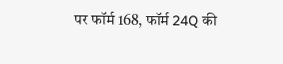पर फॉर्म 168, फॉर्म 24Q की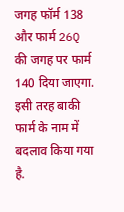जगह फॉर्म 138 और फार्म 26Q की जगह पर फार्म 140 दिया जाएगा. इसी तरह बाकी फार्म के नाम में बदलाव किया गया है.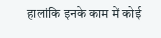हालांकि इनके काम में कोई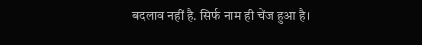बदलाव नहीं है. सिर्फ नाम ही चेंज हुआ है।